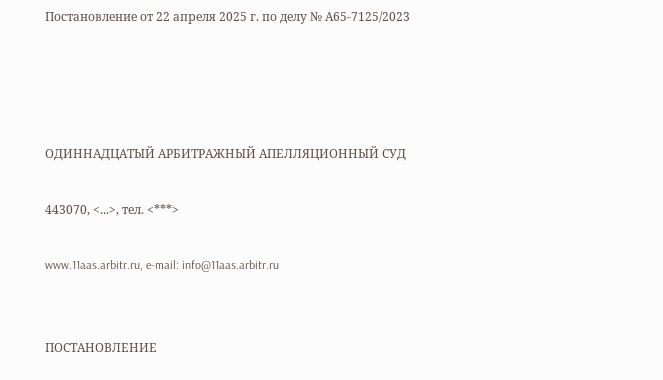Постановление от 22 апреля 2025 г. по делу № А65-7125/2023




ОДИННАДЦАТЫЙ АРБИТРАЖНЫЙ АПЕЛЛЯЦИОННЫЙ СУД

443070, <...>, тел. <***>

www.11aas.arbitr.ru, e-mail: info@11aas.arbitr.ru


ПОСТАНОВЛЕНИЕ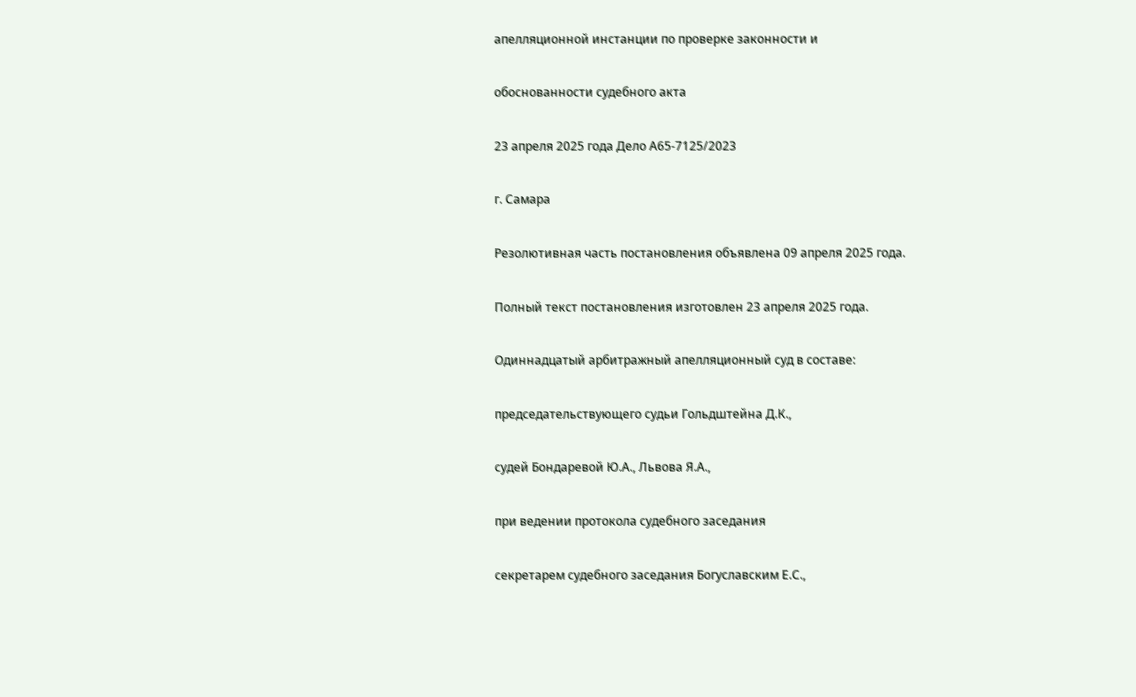апелляционной инстанции по проверке законности и

обоснованности судебного акта

23 апреля 2025 года Дело А65-7125/2023

г. Самара

Резолютивная часть постановления объявлена 09 апреля 2025 года.

Полный текст постановления изготовлен 23 апреля 2025 года.

Одиннадцатый арбитражный апелляционный суд в составе:

председательствующего судьи Гольдштейна Д.К.,

судей Бондаревой Ю.А., Львова Я.А.,

при ведении протокола судебного заседания

секретарем судебного заседания Богуславским Е.С.,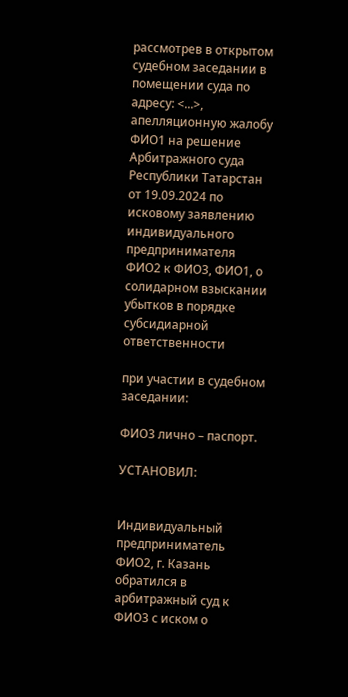рассмотрев в открытом судебном заседании в помещении суда по адресу: <...>, апелляционную жалобу ФИО1 на решение Арбитражного суда Республики Татарстан от 19.09.2024 по исковому заявлению индивидуального предпринимателя ФИО2 к ФИО3, ФИО1, о солидарном взыскании убытков в порядке субсидиарной ответственности

при участии в судебном заседании:

ФИО3 лично – паспорт.

УСТАНОВИЛ:


Индивидуальный предприниматель ФИО2, г. Казань обратился в арбитражный суд к ФИО3 с иском о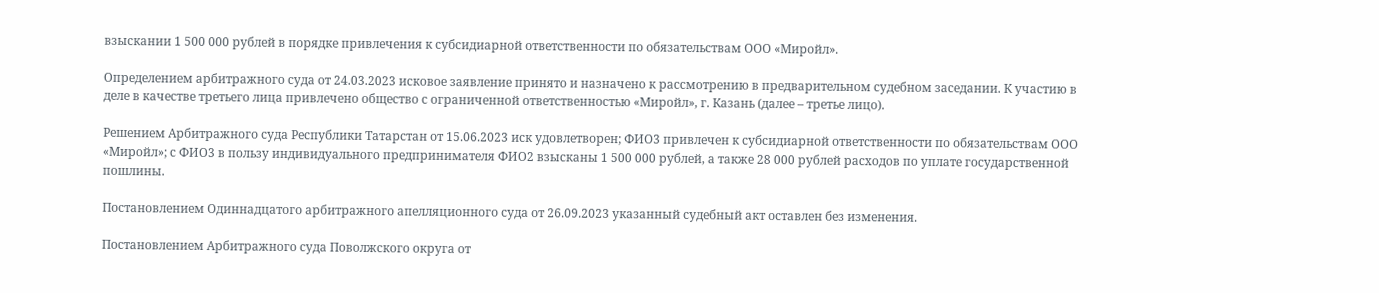взыскании 1 500 000 рублей в порядке привлечения к субсидиарной ответственности по обязательствам ООО «Миройл».

Определением арбитражного суда от 24.03.2023 исковое заявление принято и назначено к рассмотрению в предварительном судебном заседании. К участию в деле в качестве третьего лица привлечено общество с ограниченной ответственностью «Миройл», г. Казань (далее – третье лицо).

Решением Арбитражного суда Республики Татарстан от 15.06.2023 иск удовлетворен; ФИО3 привлечен к субсидиарной ответственности по обязательствам ООО «Миройл»; с ФИО3 в пользу индивидуального предпринимателя ФИО2 взысканы 1 500 000 рублей, а также 28 000 рублей расходов по уплате государственной пошлины.

Постановлением Одиннадцатого арбитражного апелляционного суда от 26.09.2023 указанный судебный акт оставлен без изменения.

Постановлением Арбитражного суда Поволжского округа от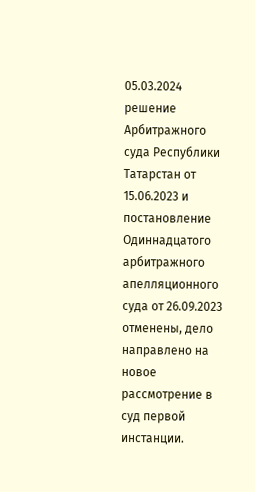05.03.2024 решение Арбитражного суда Республики Татарстан от 15.06.2023 и постановление Одиннадцатого арбитражного апелляционного суда от 26.09.2023 отменены, дело направлено на новое рассмотрение в суд первой инстанции.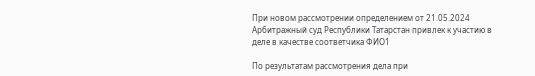При новом рассмотрении определением от 21.05.2024 Арбитражный суд Республики Татарстан привлек к участию в деле в качестве соответчика ФИО1

По результатам рассмотрения дела при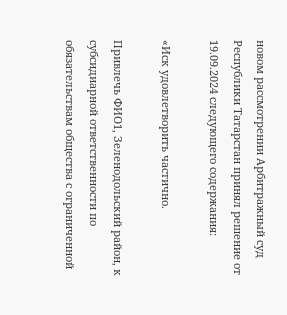новом рассмотрении Арбитражный суд Республики Татарстан принял решение от 19.09.2024 следующего содержания:

«Иск удовлетворить частично.

Привлечь ФИО1, Зеленодольский район, к субсидиарной ответственности по обязательствам общества с ограниченной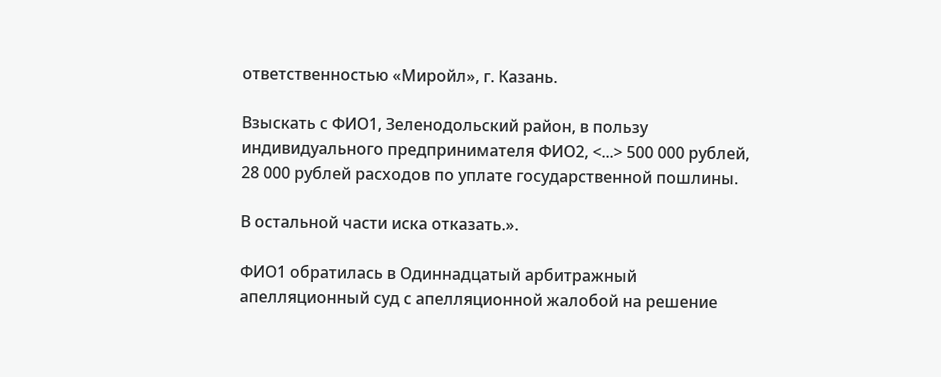ответственностью «Миройл», г. Казань.

Взыскать с ФИО1, Зеленодольский район, в пользу индивидуального предпринимателя ФИО2, <...> 500 000 рублей, 28 000 рублей расходов по уплате государственной пошлины.

В остальной части иска отказать.».

ФИО1 обратилась в Одиннадцатый арбитражный апелляционный суд с апелляционной жалобой на решение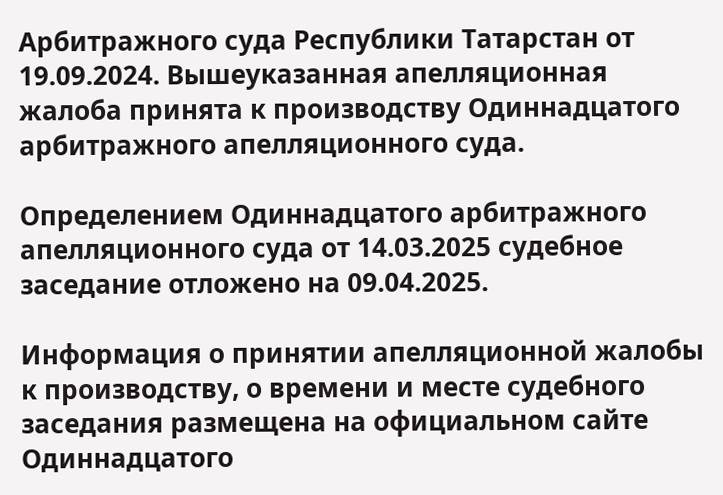Арбитражного суда Республики Татарстан от 19.09.2024. Вышеуказанная апелляционная жалоба принята к производству Одиннадцатого арбитражного апелляционного суда.

Определением Одиннадцатого арбитражного апелляционного суда от 14.03.2025 судебное заседание отложено на 09.04.2025.

Информация о принятии апелляционной жалобы к производству, о времени и месте судебного заседания размещена на официальном сайте Одиннадцатого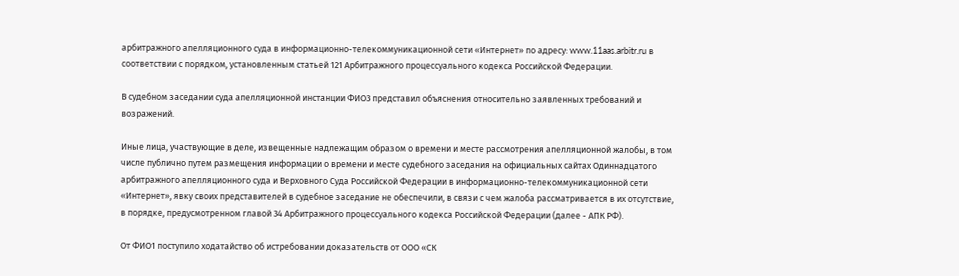арбитражного апелляционного суда в информационно-телекоммуникационной сети «Интернет» по адресу: www.11aas.arbitr.ru в соответствии с порядком, установленным статьей 121 Арбитражного процессуального кодекса Российской Федерации.

В судебном заседании суда апелляционной инстанции ФИО3 представил объяснения относительно заявленных требований и возражений.

Иные лица, участвующие в деле, извещенные надлежащим образом о времени и месте рассмотрения апелляционной жалобы, в том числе публично путем размещения информации о времени и месте судебного заседания на официальных сайтах Одиннадцатого арбитражного апелляционного суда и Верховного Суда Российской Федерации в информационно-телекоммуникационной сети «Интернет», явку своих представителей в судебное заседание не обеспечили, в связи с чем жалоба рассматривается в их отсутствие, в порядке, предусмотренном главой 34 Арбитражного процессуального кодекса Российской Федерации (далее - АПК РФ).

От ФИО1 поступило ходатайство об истребовании доказательств от ООО «СК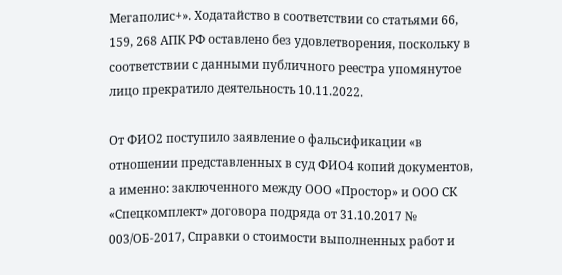Мегаполис+». Ходатайство в соответствии со статьями 66, 159, 268 АПК РФ оставлено без удовлетворения, поскольку в соответствии с данными публичного реестра упомянутое лицо прекратило деятельность 10.11.2022.

От ФИО2 поступило заявление о фальсификации «в отношении представленных в суд ФИО4 копий документов, а именно: заключенного между ООО «Простор» и ООО СК «Спецкомплект» договора подряда от 31.10.2017 № 003/ОБ-2017, Справки о стоимости выполненных работ и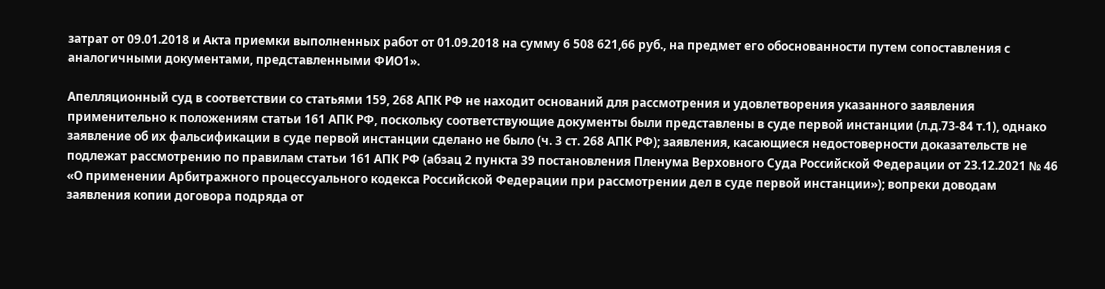затрат от 09.01.2018 и Акта приемки выполненных работ от 01.09.2018 на сумму 6 508 621,66 руб., на предмет его обоснованности путем сопоставления с аналогичными документами, представленными ФИО1».

Апелляционный суд в соответствии со статьями 159, 268 АПК РФ не находит оснований для рассмотрения и удовлетворения указанного заявления применительно к положениям статьи 161 АПК РФ, поскольку соответствующие документы были представлены в суде первой инстанции (л.д.73-84 т.1), однако заявление об их фальсификации в суде первой инстанции сделано не было (ч. 3 ст. 268 АПК РФ); заявления, касающиеся недостоверности доказательств не подлежат рассмотрению по правилам статьи 161 АПК РФ (абзац 2 пункта 39 постановления Пленума Верховного Суда Российской Федерации от 23.12.2021 № 46 «О применении Арбитражного процессуального кодекса Российской Федерации при рассмотрении дел в суде первой инстанции»); вопреки доводам заявления копии договора подряда от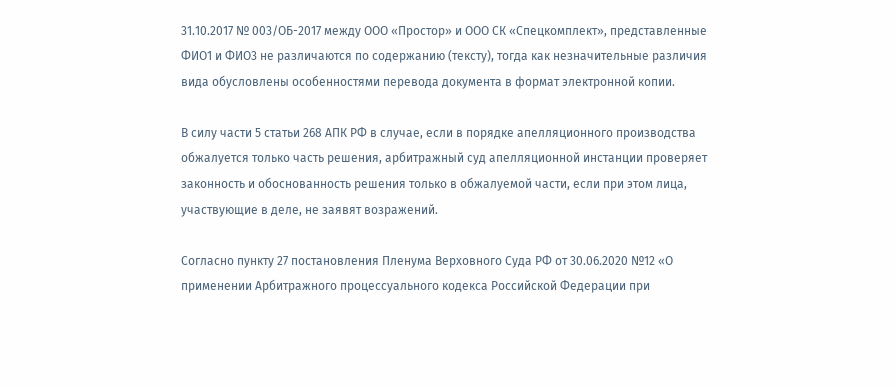31.10.2017 № 003/ОБ-2017 между ООО «Простор» и ООО СК «Спецкомплект», представленные ФИО1 и ФИО3 не различаются по содержанию (тексту), тогда как незначительные различия вида обусловлены особенностями перевода документа в формат электронной копии.

В силу части 5 статьи 268 АПК РФ в случае, если в порядке апелляционного производства обжалуется только часть решения, арбитражный суд апелляционной инстанции проверяет законность и обоснованность решения только в обжалуемой части, если при этом лица, участвующие в деле, не заявят возражений.

Согласно пункту 27 постановления Пленума Верховного Суда РФ от 30.06.2020 №12 «О применении Арбитражного процессуального кодекса Российской Федерации при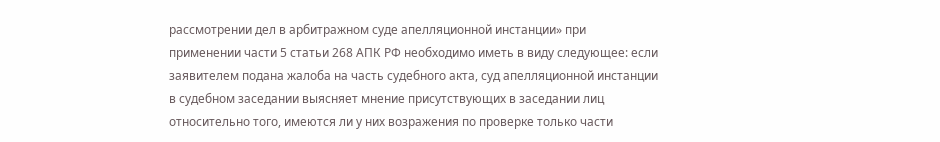рассмотрении дел в арбитражном суде апелляционной инстанции» при применении части 5 статьи 268 АПК РФ необходимо иметь в виду следующее: если заявителем подана жалоба на часть судебного акта, суд апелляционной инстанции в судебном заседании выясняет мнение присутствующих в заседании лиц относительно того, имеются ли у них возражения по проверке только части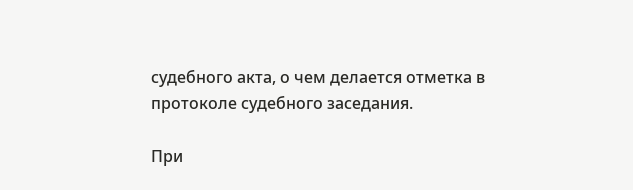судебного акта, о чем делается отметка в протоколе судебного заседания.

При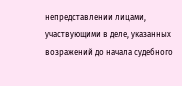непредставлении лицами, участвующими в деле, указанных возражений до начала судебного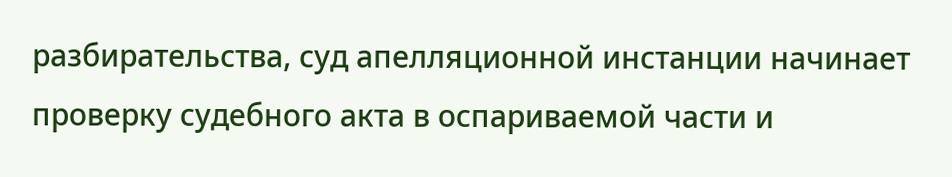разбирательства, суд апелляционной инстанции начинает проверку судебного акта в оспариваемой части и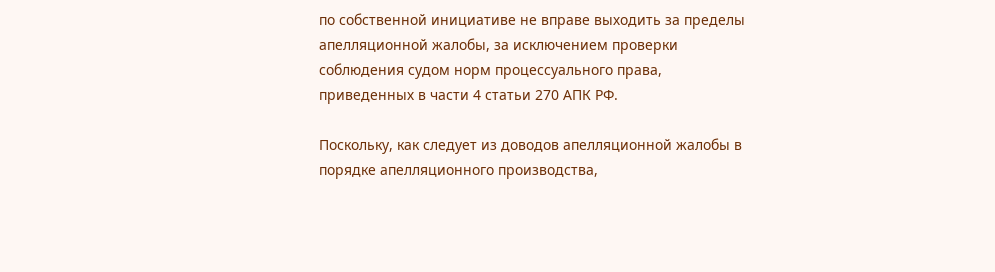по собственной инициативе не вправе выходить за пределы апелляционной жалобы, за исключением проверки соблюдения судом норм процессуального права, приведенных в части 4 статьи 270 АПК РФ.

Поскольку, как следует из доводов апелляционной жалобы в порядке апелляционного производства,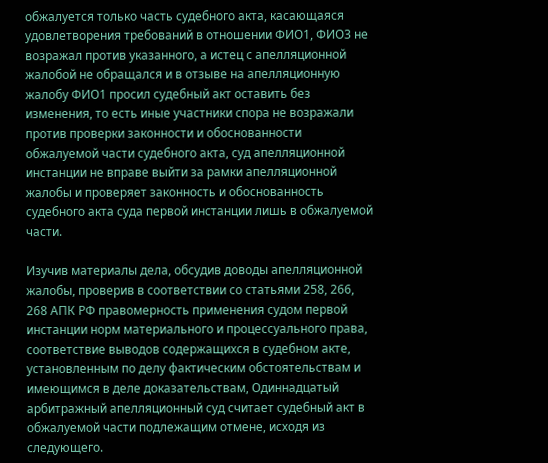обжалуется только часть судебного акта, касающаяся удовлетворения требований в отношении ФИО1, ФИО3 не возражал против указанного, а истец с апелляционной жалобой не обращался и в отзыве на апелляционную жалобу ФИО1 просил судебный акт оставить без изменения, то есть иные участники спора не возражали против проверки законности и обоснованности обжалуемой части судебного акта, суд апелляционной инстанции не вправе выйти за рамки апелляционной жалобы и проверяет законность и обоснованность судебного акта суда первой инстанции лишь в обжалуемой части.

Изучив материалы дела, обсудив доводы апелляционной жалобы, проверив в соответствии со статьями 258, 266, 268 АПК РФ правомерность применения судом первой инстанции норм материального и процессуального права, соответствие выводов содержащихся в судебном акте, установленным по делу фактическим обстоятельствам и имеющимся в деле доказательствам, Одиннадцатый арбитражный апелляционный суд считает судебный акт в обжалуемой части подлежащим отмене, исходя из следующего.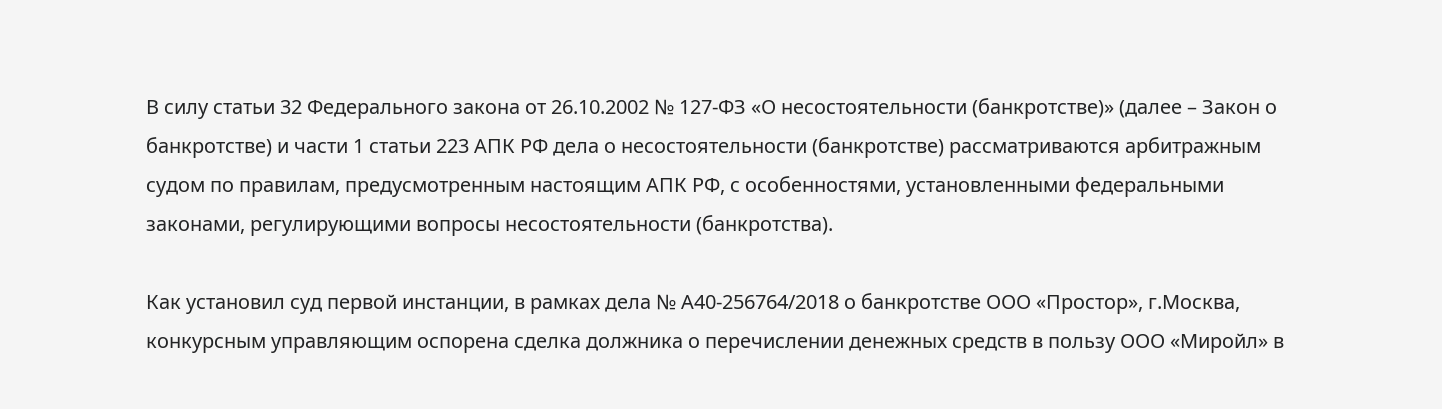В силу статьи 32 Федерального закона от 26.10.2002 № 127-ФЗ «О несостоятельности (банкротстве)» (далее – Закон о банкротстве) и части 1 статьи 223 АПК РФ дела о несостоятельности (банкротстве) рассматриваются арбитражным судом по правилам, предусмотренным настоящим АПК РФ, с особенностями, установленными федеральными законами, регулирующими вопросы несостоятельности (банкротства).

Как установил суд первой инстанции, в рамках дела № А40-256764/2018 о банкротстве ООО «Простор», г.Москва, конкурсным управляющим оспорена сделка должника о перечислении денежных средств в пользу ООО «Миройл» в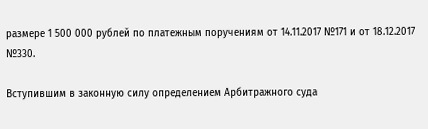размере 1 500 000 рублей по платежным поручениям от 14.11.2017 №171 и от 18.12.2017 №330.

Вступившим в законную силу определением Арбитражного суда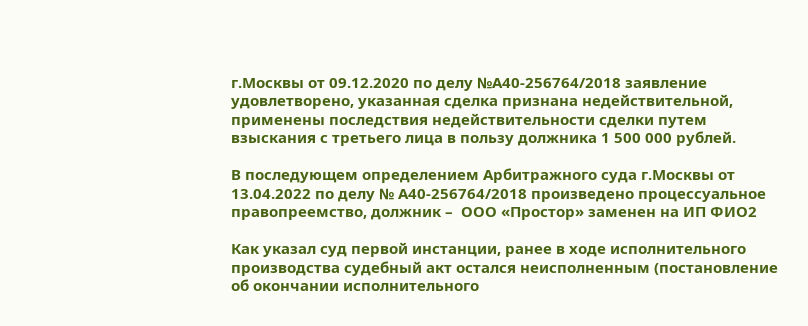г.Москвы от 09.12.2020 по делу №А40-256764/2018 заявление удовлетворено, указанная сделка признана недействительной, применены последствия недействительности сделки путем взыскания с третьего лица в пользу должника 1 500 000 рублей.

В последующем определением Арбитражного суда г.Москвы от 13.04.2022 по делу № А40-256764/2018 произведено процессуальное правопреемство, должник –  ООО «Простор» заменен на ИП ФИО2

Как указал суд первой инстанции, ранее в ходе исполнительного производства судебный акт остался неисполненным (постановление об окончании исполнительного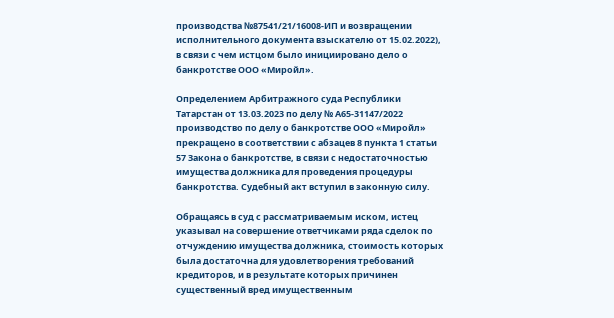производства №87541/21/16008-ИП и возвращении исполнительного документа взыскателю от 15.02.2022), в связи с чем истцом было инициировано дело о банкротстве ООО «Миройл».

Определением Арбитражного суда Республики Татарстан от 13.03.2023 по делу № А65-31147/2022 производство по делу о банкротстве ООО «Миройл» прекращено в соответствии с абзацев 8 пункта 1 статьи 57 Закона о банкротстве, в связи с недостаточностью имущества должника для проведения процедуры банкротства. Судебный акт вступил в законную силу.

Обращаясь в суд с рассматриваемым иском, истец указывал на совершение ответчиками ряда сделок по отчуждению имущества должника, стоимость которых была достаточна для удовлетворения требований кредиторов, и в результате которых причинен существенный вред имущественным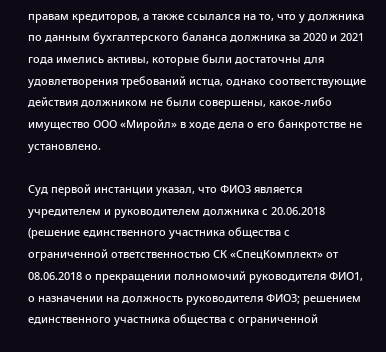правам кредиторов, а также ссылался на то, что у должника по данным бухгалтерского баланса должника за 2020 и 2021 года имелись активы, которые были достаточны для удовлетворения требований истца, однако соответствующие действия должником не были совершены, какое-либо имущество ООО «Миройл» в ходе дела о его банкротстве не установлено.

Суд первой инстанции указал, что ФИО3 является учредителем и руководителем должника с 20.06.2018 (решение единственного участника общества с ограниченной ответственностью СК «СпецКомплект» от 08.06.2018 о прекращении полномочий руководителя ФИО1, о назначении на должность руководителя ФИО3; решением единственного участника общества с ограниченной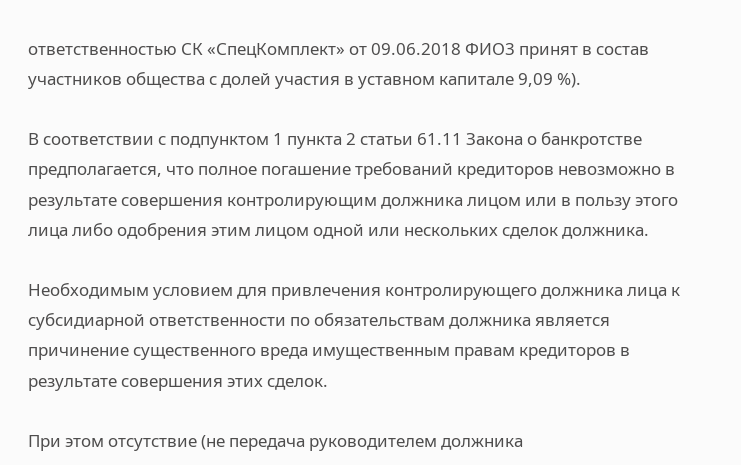ответственностью СК «СпецКомплект» от 09.06.2018 ФИО3 принят в состав участников общества с долей участия в уставном капитале 9,09 %).

В соответствии с подпунктом 1 пункта 2 статьи 61.11 Закона о банкротстве предполагается, что полное погашение требований кредиторов невозможно в результате совершения контролирующим должника лицом или в пользу этого лица либо одобрения этим лицом одной или нескольких сделок должника.

Необходимым условием для привлечения контролирующего должника лица к субсидиарной ответственности по обязательствам должника является причинение существенного вреда имущественным правам кредиторов в результате совершения этих сделок.

При этом отсутствие (не передача руководителем должника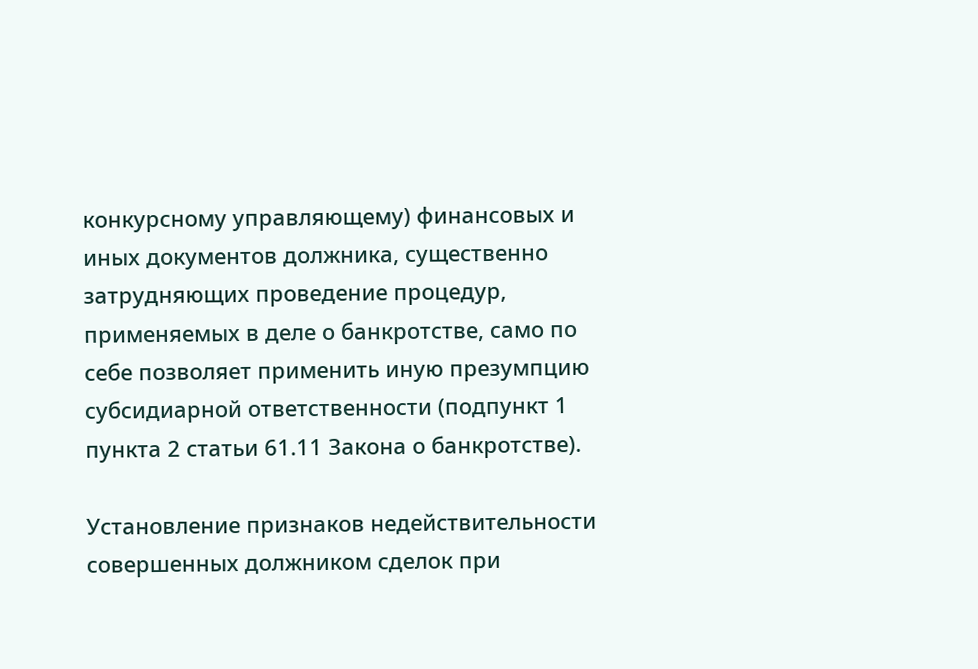конкурсному управляющему) финансовых и иных документов должника, существенно затрудняющих проведение процедур, применяемых в деле о банкротстве, само по себе позволяет применить иную презумпцию субсидиарной ответственности (подпункт 1 пункта 2 статьи 61.11 Закона о банкротстве).

Установление признаков недействительности совершенных должником сделок при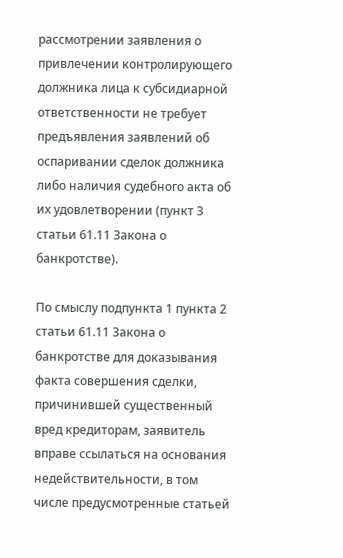рассмотрении заявления о привлечении контролирующего должника лица к субсидиарной ответственности не требует предъявления заявлений об оспаривании сделок должника либо наличия судебного акта об их удовлетворении (пункт 3 статьи 61.11 Закона о банкротстве).

По смыслу подпункта 1 пункта 2 статьи 61.11 Закона о банкротстве для доказывания факта совершения сделки, причинившей существенный вред кредиторам, заявитель вправе ссылаться на основания недействительности, в том числе предусмотренные статьей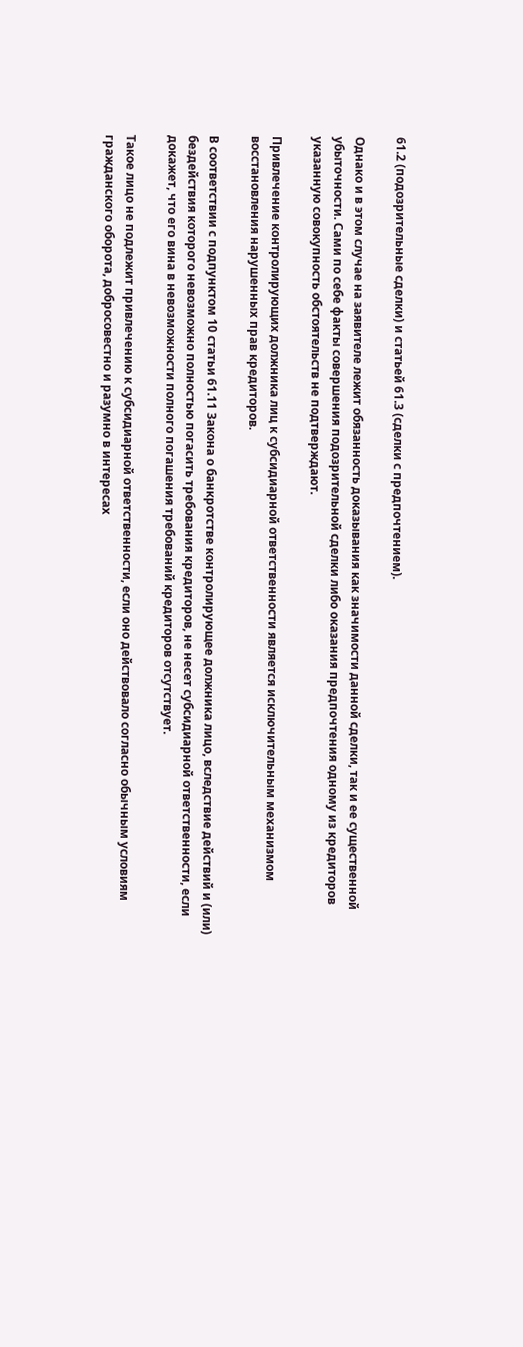61.2 (подозрительные сделки) и статьей 61.3 (сделки с предпочтением).

Однако и в этом случае на заявителе лежит обязанность доказывания как значимости данной сделки, так и ее существенной убыточности. Сами по себе факты совершения подозрительной сделки либо оказания предпочтения одному из кредиторов указанную совокупность обстоятельств не подтверждают.

Привлечение контролирующих должника лиц к субсидиарной ответственности является исключительным механизмом восстановления нарушенных прав кредиторов.

В соответствии с подпунктом 10 статьи 61.11 Закона о банкротстве контролирующее должника лицо, вследствие действий и (или) бездействия которого невозможно полностью погасить требования кредиторов, не несет субсидиарной ответственности, если докажет, что его вина в невозможности полного погашения требований кредиторов отсутствует.

Такое лицо не подлежит привлечению к субсидиарной ответственности, если оно действовало согласно обычным условиям гражданского оборота, добросовестно и разумно в интересах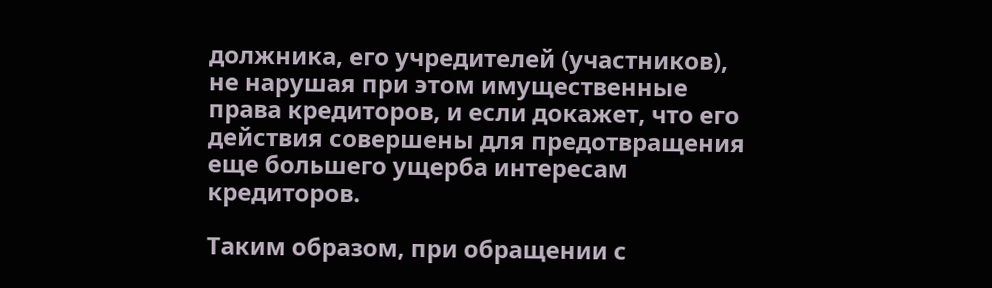должника, его учредителей (участников), не нарушая при этом имущественные права кредиторов, и если докажет, что его действия совершены для предотвращения еще большего ущерба интересам кредиторов.

Таким образом, при обращении с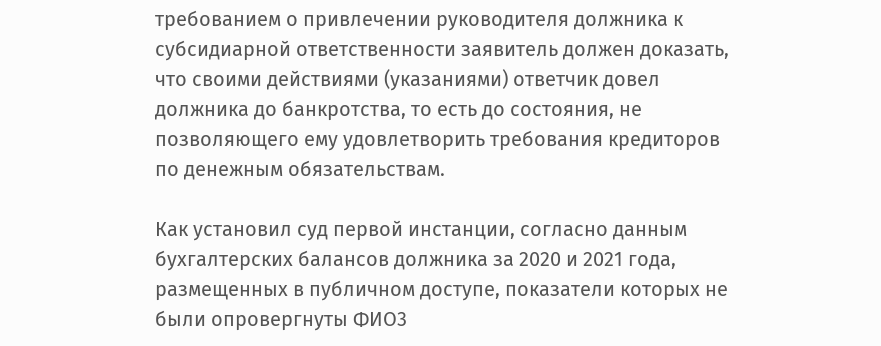требованием о привлечении руководителя должника к субсидиарной ответственности заявитель должен доказать, что своими действиями (указаниями) ответчик довел должника до банкротства, то есть до состояния, не позволяющего ему удовлетворить требования кредиторов по денежным обязательствам.

Как установил суд первой инстанции, согласно данным бухгалтерских балансов должника за 2020 и 2021 года, размещенных в публичном доступе, показатели которых не были опровергнуты ФИО3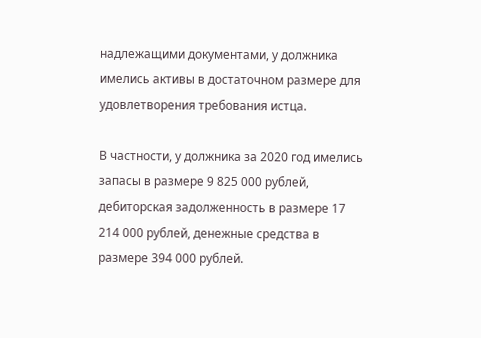надлежащими документами, у должника имелись активы в достаточном размере для удовлетворения требования истца.

В частности, у должника за 2020 год имелись запасы в размере 9 825 000 рублей, дебиторская задолженность в размере 17 214 000 рублей, денежные средства в размере 394 000 рублей.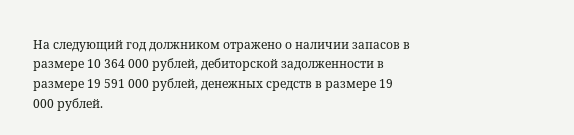На следующий год должником отражено о наличии запасов в размере 10 364 000 рублей, дебиторской задолженности в размере 19 591 000 рублей, денежных средств в размере 19 000 рублей.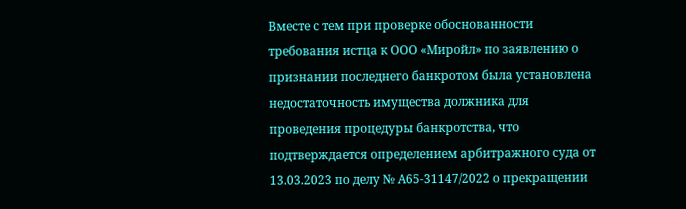Вместе с тем при проверке обоснованности требования истца к ООО «Миройл» по заявлению о признании последнего банкротом была установлена недостаточность имущества должника для проведения процедуры банкротства, что подтверждается определением арбитражного суда от 13.03.2023 по делу № А65-31147/2022 о прекращении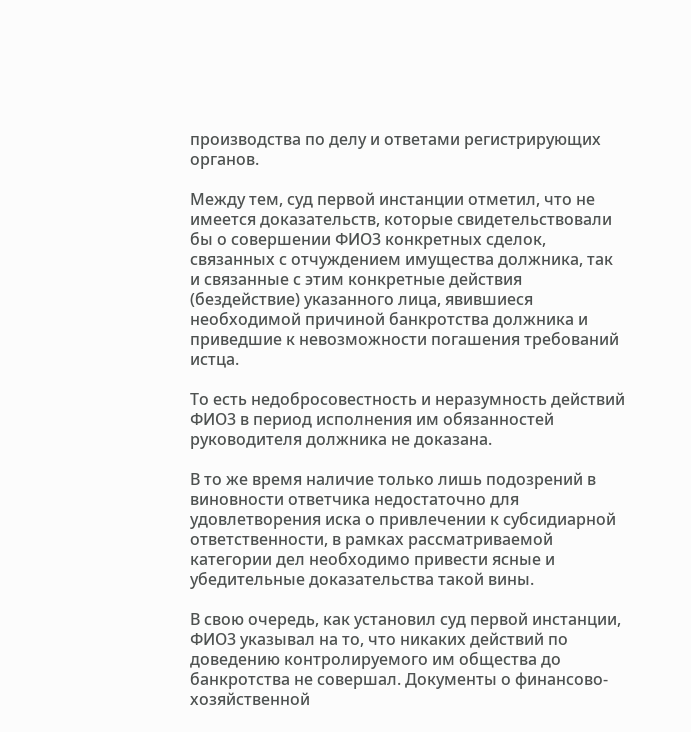производства по делу и ответами регистрирующих органов.

Между тем, суд первой инстанции отметил, что не имеется доказательств, которые свидетельствовали бы о совершении ФИО3 конкретных сделок, связанных с отчуждением имущества должника, так и связанные с этим конкретные действия (бездействие) указанного лица, явившиеся необходимой причиной банкротства должника и приведшие к невозможности погашения требований истца.

То есть недобросовестность и неразумность действий ФИО3 в период исполнения им обязанностей руководителя должника не доказана.

В то же время наличие только лишь подозрений в виновности ответчика недостаточно для удовлетворения иска о привлечении к субсидиарной ответственности, в рамках рассматриваемой категории дел необходимо привести ясные и убедительные доказательства такой вины.

В свою очередь, как установил суд первой инстанции, ФИО3 указывал на то, что никаких действий по доведению контролируемого им общества до банкротства не совершал. Документы о финансово-хозяйственной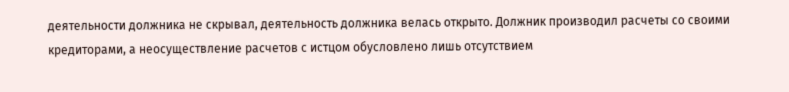деятельности должника не скрывал, деятельность должника велась открыто. Должник производил расчеты со своими кредиторами, а неосуществление расчетов с истцом обусловлено лишь отсутствием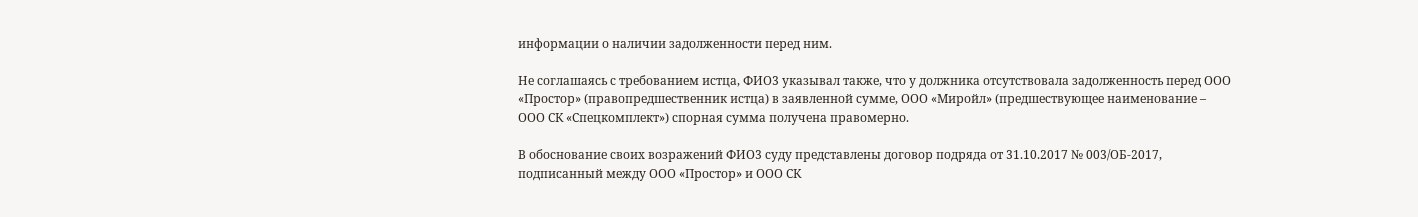информации о наличии задолженности перед ним.

Не соглашаясь с требованием истца, ФИО3 указывал также, что у должника отсутствовала задолженность перед ООО «Простор» (правопредшественник истца) в заявленной сумме, ООО «Миройл» (предшествующее наименование – ООО СК «Спецкомплект») спорная сумма получена правомерно.

В обоснование своих возражений ФИО3 суду представлены договор подряда от 31.10.2017 № 003/ОБ-2017, подписанный между ООО «Простор» и ООО СК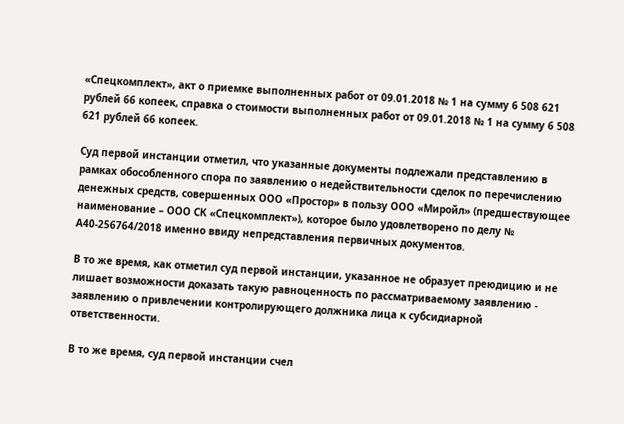«Спецкомплект», акт о приемке выполненных работ от 09.01.2018 № 1 на сумму 6 508 621 рублей 66 копеек, справка о стоимости выполненных работ от 09.01.2018 № 1 на сумму 6 508 621 рублей 66 копеек.

Суд первой инстанции отметил, что указанные документы подлежали представлению в рамках обособленного спора по заявлению о недействительности сделок по перечислению денежных средств, совершенных ООО «Простор» в пользу ООО «Миройл» (предшествующее наименование – ООО СК «Спецкомплект»), которое было удовлетворено по делу № А40-256764/2018 именно ввиду непредставления первичных документов.

В то же время, как отметил суд первой инстанции, указанное не образует преюдицию и не лишает возможности доказать такую равноценность по рассматриваемому заявлению - заявлению о привлечении контролирующего должника лица к субсидиарной ответственности.

В то же время, суд первой инстанции счел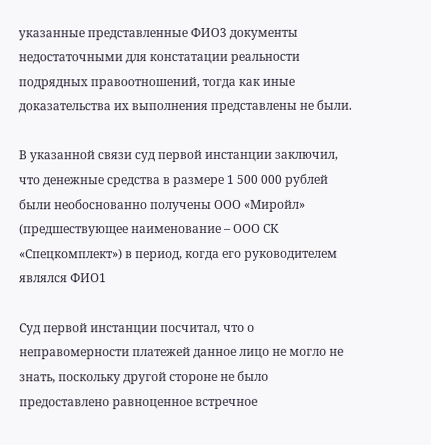указанные представленные ФИО3 документы недостаточными для констатации реальности подрядных правоотношений, тогда как иные доказательства их выполнения представлены не были.

В указанной связи суд первой инстанции заключил, что денежные средства в размере 1 500 000 рублей были необоснованно получены ООО «Миройл» (предшествующее наименование – ООО СК «Спецкомплект») в период, когда его руководителем являлся ФИО1

Суд первой инстанции посчитал, что о неправомерности платежей данное лицо не могло не знать, поскольку другой стороне не было предоставлено равноценное встречное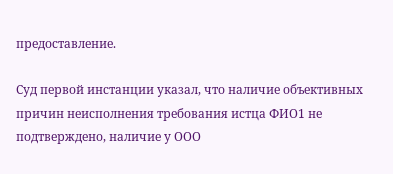предоставление.

Суд первой инстанции указал, что наличие объективных причин неисполнения требования истца ФИО1 не подтверждено, наличие у ООО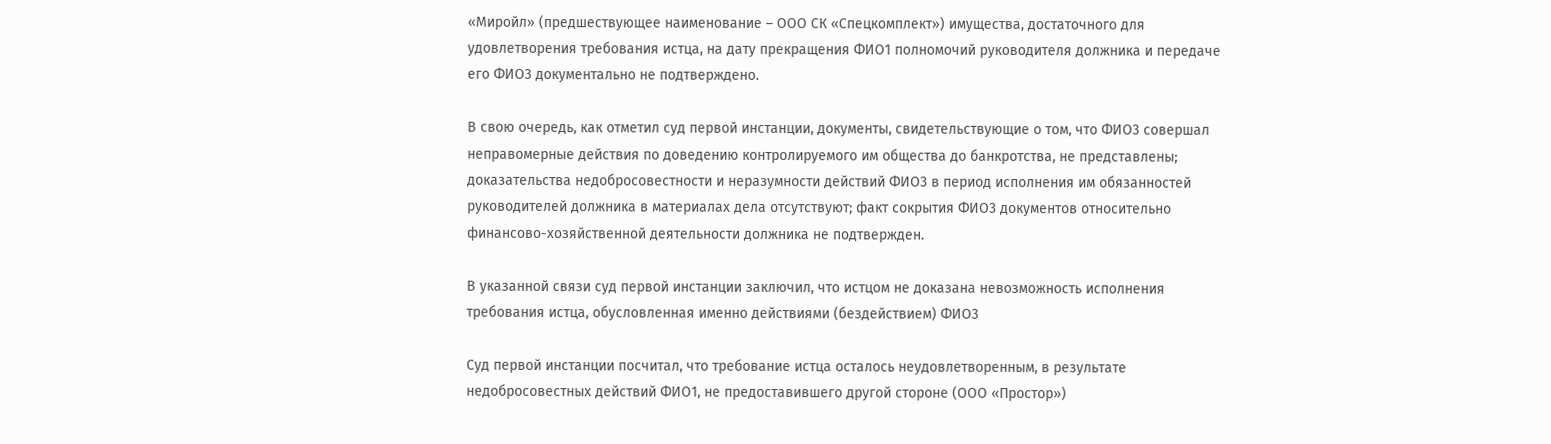«Миройл» (предшествующее наименование – ООО СК «Спецкомплект») имущества, достаточного для удовлетворения требования истца, на дату прекращения ФИО1 полномочий руководителя должника и передаче его ФИО3 документально не подтверждено.

В свою очередь, как отметил суд первой инстанции, документы, свидетельствующие о том, что ФИО3 совершал неправомерные действия по доведению контролируемого им общества до банкротства, не представлены; доказательства недобросовестности и неразумности действий ФИО3 в период исполнения им обязанностей руководителей должника в материалах дела отсутствуют; факт сокрытия ФИО3 документов относительно финансово-хозяйственной деятельности должника не подтвержден.

В указанной связи суд первой инстанции заключил, что истцом не доказана невозможность исполнения требования истца, обусловленная именно действиями (бездействием) ФИО3

Суд первой инстанции посчитал, что требование истца осталось неудовлетворенным, в результате недобросовестных действий ФИО1, не предоставившего другой стороне (ООО «Простор»)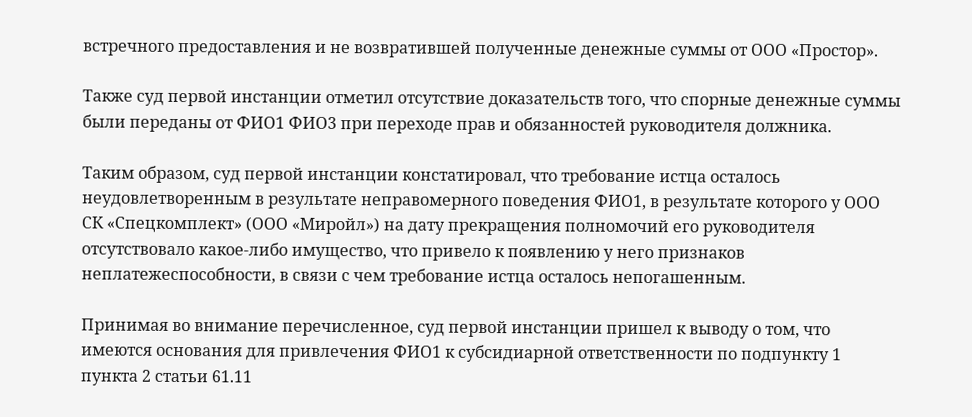встречного предоставления и не возвратившей полученные денежные суммы от ООО «Простор».

Также суд первой инстанции отметил отсутствие доказательств того, что спорные денежные суммы были переданы от ФИО1 ФИО3 при переходе прав и обязанностей руководителя должника.

Таким образом, суд первой инстанции констатировал, что требование истца осталось неудовлетворенным в результате неправомерного поведения ФИО1, в результате которого у ООО СК «Спецкомплект» (ООО «Миройл») на дату прекращения полномочий его руководителя отсутствовало какое-либо имущество, что привело к появлению у него признаков неплатежеспособности, в связи с чем требование истца осталось непогашенным.

Принимая во внимание перечисленное, суд первой инстанции пришел к выводу о том, что имеются основания для привлечения ФИО1 к субсидиарной ответственности по подпункту 1 пункта 2 статьи 61.11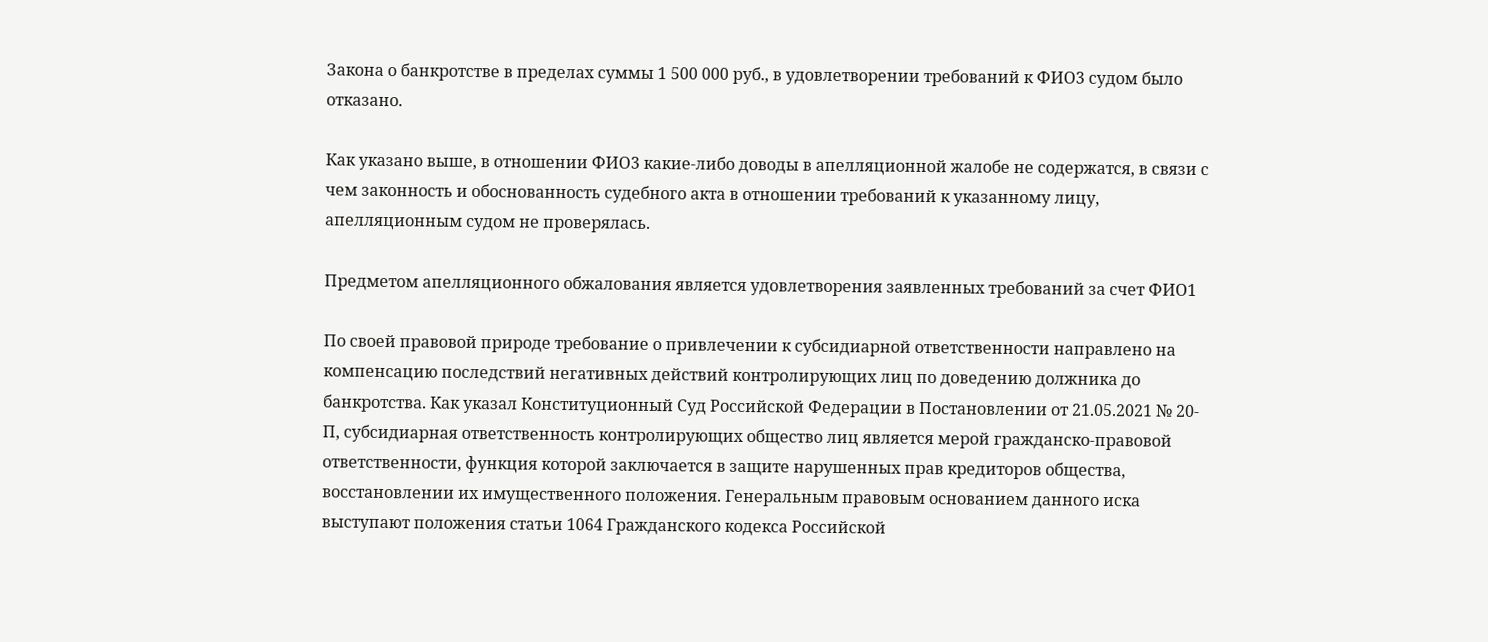Закона о банкротстве в пределах суммы 1 500 000 руб., в удовлетворении требований к ФИО3 судом было отказано.

Как указано выше, в отношении ФИО3 какие-либо доводы в апелляционной жалобе не содержатся, в связи с чем законность и обоснованность судебного акта в отношении требований к указанному лицу, апелляционным судом не проверялась.

Предметом апелляционного обжалования является удовлетворения заявленных требований за счет ФИО1

По своей правовой природе требование о привлечении к субсидиарной ответственности направлено на компенсацию последствий негативных действий контролирующих лиц по доведению должника до банкротства. Как указал Конституционный Суд Российской Федерации в Постановлении от 21.05.2021 № 20-П, субсидиарная ответственность контролирующих общество лиц является мерой гражданско-правовой ответственности, функция которой заключается в защите нарушенных прав кредиторов общества, восстановлении их имущественного положения. Генеральным правовым основанием данного иска выступают положения статьи 1064 Гражданского кодекса Российской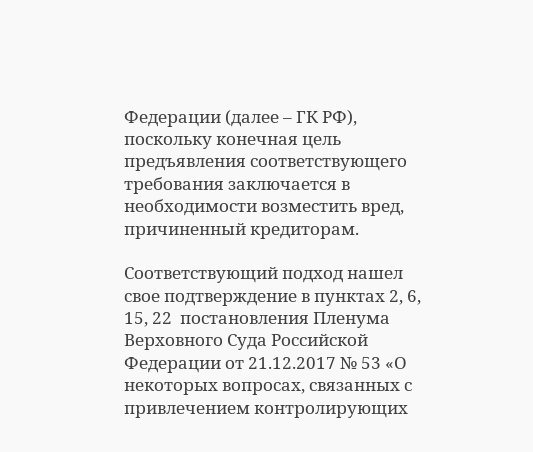Федерации (далее – ГК РФ), поскольку конечная цель предъявления соответствующего требования заключается в необходимости возместить вред, причиненный кредиторам.

Соответствующий подход нашел свое подтверждение в пунктах 2, 6, 15, 22  постановления Пленума Верховного Суда Российской Федерации от 21.12.2017 № 53 «О некоторых вопросах, связанных с привлечением контролирующих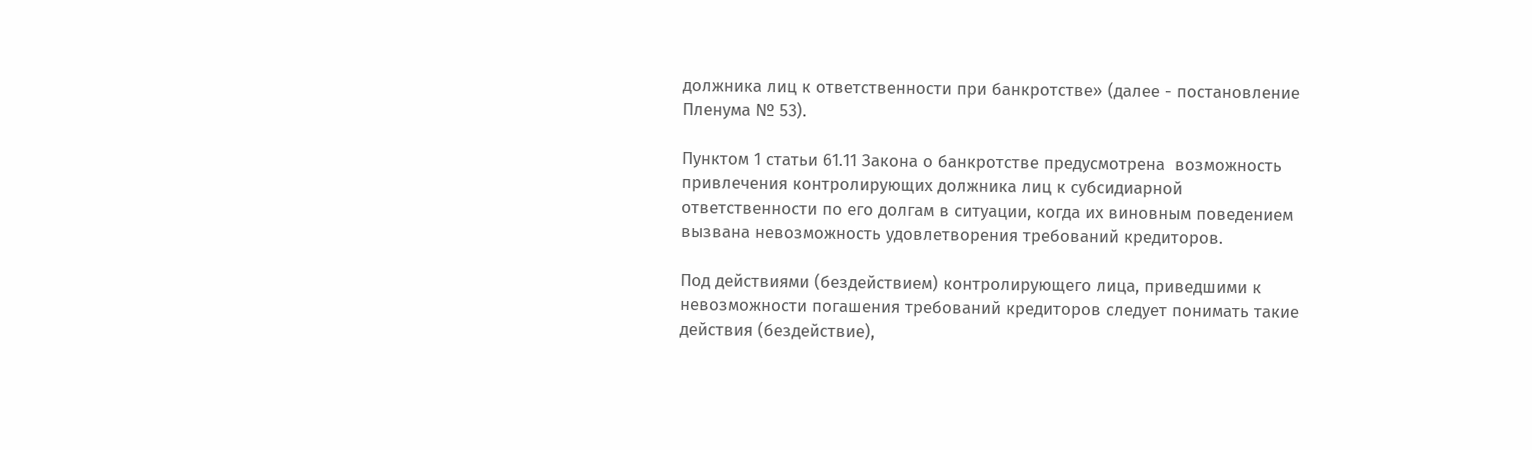должника лиц к ответственности при банкротстве» (далее - постановление Пленума № 53).

Пунктом 1 статьи 61.11 Закона о банкротстве предусмотрена  возможность привлечения контролирующих должника лиц к субсидиарной ответственности по его долгам в ситуации, когда их виновным поведением вызвана невозможность удовлетворения требований кредиторов.

Под действиями (бездействием) контролирующего лица, приведшими к невозможности погашения требований кредиторов следует понимать такие действия (бездействие),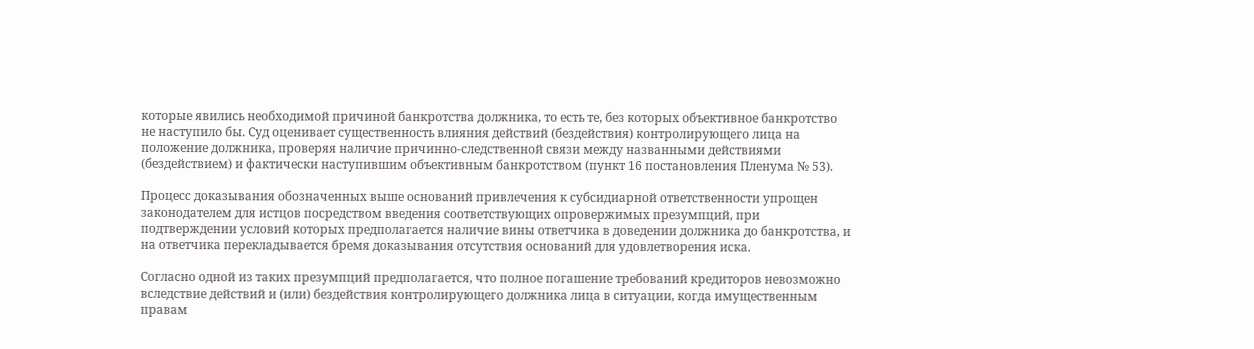которые явились необходимой причиной банкротства должника, то есть те, без которых объективное банкротство не наступило бы. Суд оценивает существенность влияния действий (бездействия) контролирующего лица на положение должника, проверяя наличие причинно-следственной связи между названными действиями (бездействием) и фактически наступившим объективным банкротством (пункт 16 постановления Пленума № 53).

Процесс доказывания обозначенных выше оснований привлечения к субсидиарной ответственности упрощен законодателем для истцов посредством введения соответствующих опровержимых презумпций, при подтверждении условий которых предполагается наличие вины ответчика в доведении должника до банкротства, и на ответчика перекладывается бремя доказывания отсутствия оснований для удовлетворения иска.

Согласно одной из таких презумпций предполагается, что полное погашение требований кредиторов невозможно вследствие действий и (или) бездействия контролирующего должника лица в ситуации, когда имущественным правам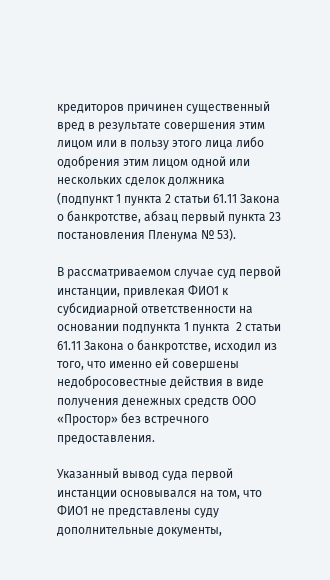кредиторов причинен существенный вред в результате совершения этим лицом или в пользу этого лица либо одобрения этим лицом одной или нескольких сделок должника (подпункт 1 пункта 2 статьи 61.11 Закона о банкротстве, абзац первый пункта 23 постановления Пленума № 53).

В рассматриваемом случае суд первой инстанции, привлекая ФИО1 к субсидиарной ответственности на основании подпункта 1 пункта  2 статьи  61.11 Закона о банкротстве, исходил из того, что именно ей совершены недобросовестные действия в виде получения денежных средств ООО «Простор» без встречного предоставления.

Указанный вывод суда первой инстанции основывался на том, что ФИО1 не представлены суду дополнительные документы,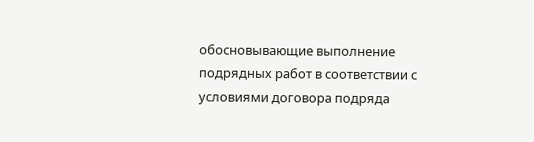обосновывающие выполнение подрядных работ в соответствии с условиями договора подряда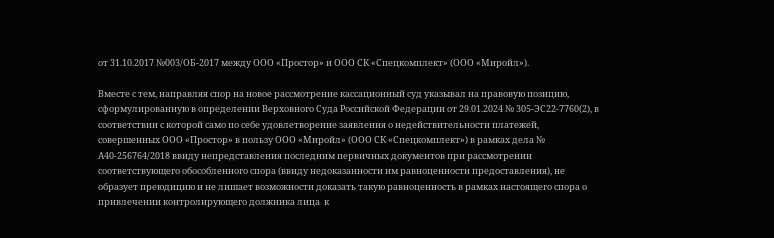от 31.10.2017 №003/ОБ-2017 между ООО «Простор» и ООО СК «Спецкомплект» (ООО «Миройл»).

Вместе с тем, направляя спор на новое рассмотрение кассационный суд указывал на правовую позицию, сформулированную в определении Верховного Суда Российской Федерации от 29.01.2024 № 305-ЭС22-7760(2), в соответствии с которой само по себе удовлетворение заявления о недействительности платежей, совершенных ООО «Простор» в пользу ООО «Миройл» (ООО СК «Спецкомплект») в рамках дела № А40-256764/2018 ввиду непредставления последним первичных документов при рассмотрении соответствующего обособленного спора (ввиду недоказанности им равноценности предоставления), не образует преюдицию и не лишает возможности доказать такую равноценность в рамках настоящего спора о привлечении контролирующего должника лица  к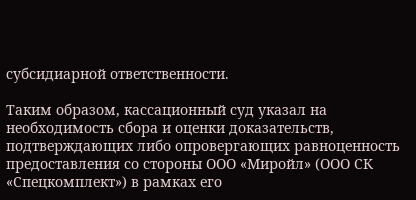субсидиарной ответственности.

Таким образом, кассационный суд указал на необходимость сбора и оценки доказательств, подтверждающих либо опровергающих равноценность предоставления со стороны ООО «Миройл» (ООО СК «Спецкомплект») в рамках его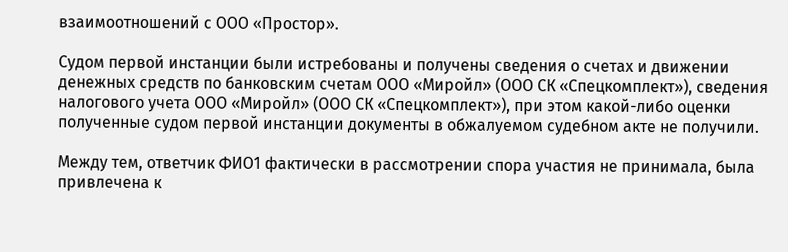взаимоотношений с ООО «Простор».

Судом первой инстанции были истребованы и получены сведения о счетах и движении денежных средств по банковским счетам ООО «Миройл» (ООО СК «Спецкомплект»), сведения налогового учета ООО «Миройл» (ООО СК «Спецкомплект»), при этом какой-либо оценки полученные судом первой инстанции документы в обжалуемом судебном акте не получили.

Между тем, ответчик ФИО1 фактически в рассмотрении спора участия не принимала, была привлечена к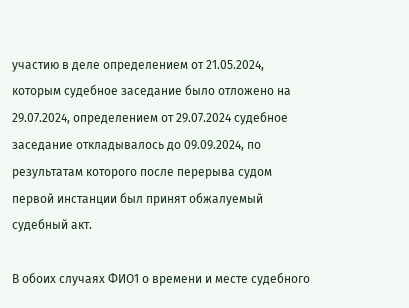участию в деле определением от 21.05.2024, которым судебное заседание было отложено на 29.07.2024, определением от 29.07.2024 судебное заседание откладывалось до 09.09.2024, по результатам которого после перерыва судом первой инстанции был принят обжалуемый судебный акт.

В обоих случаях ФИО1 о времени и месте судебного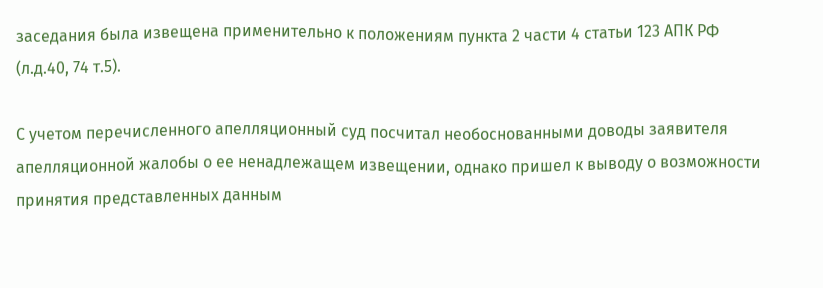заседания была извещена применительно к положениям пункта 2 части 4 статьи 123 АПК РФ (л.д.40, 74 т.5).

С учетом перечисленного апелляционный суд посчитал необоснованными доводы заявителя апелляционной жалобы о ее ненадлежащем извещении, однако пришел к выводу о возможности принятия представленных данным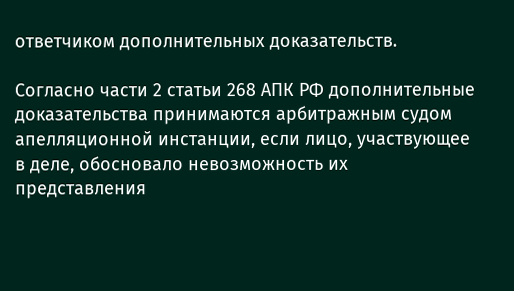ответчиком дополнительных доказательств.

Согласно части 2 статьи 268 АПК РФ дополнительные доказательства принимаются арбитражным судом апелляционной инстанции, если лицо, участвующее в деле, обосновало невозможность их представления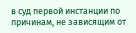в суд первой инстанции по причинам, не зависящим от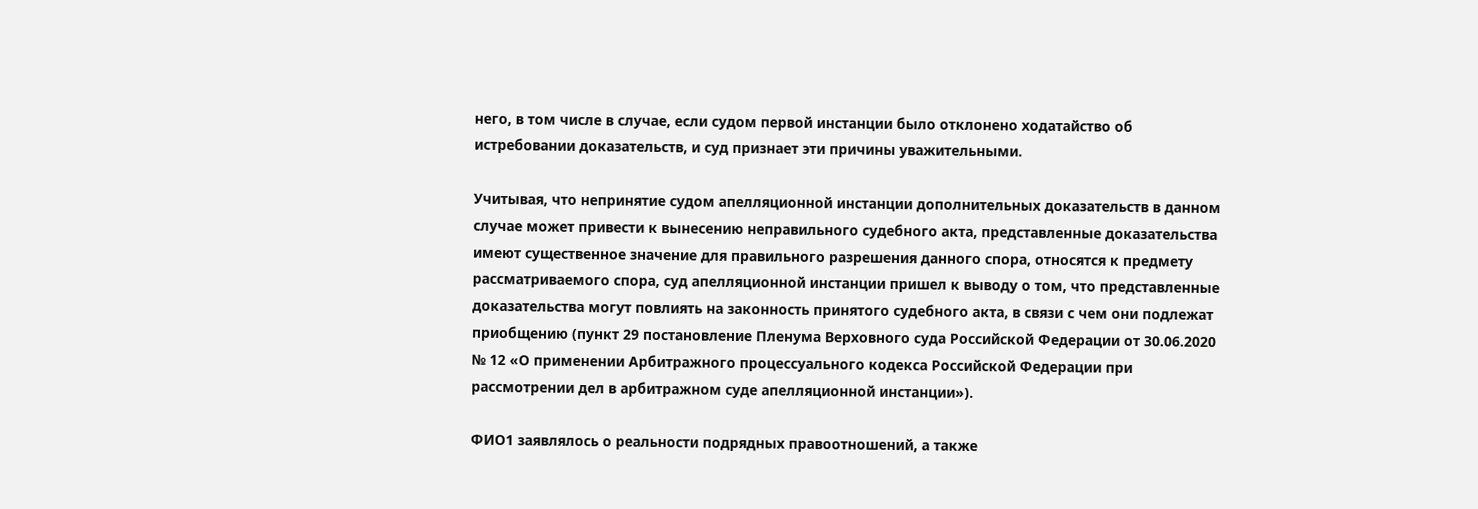него, в том числе в случае, если судом первой инстанции было отклонено ходатайство об истребовании доказательств, и суд признает эти причины уважительными.

Учитывая, что непринятие судом апелляционной инстанции дополнительных доказательств в данном случае может привести к вынесению неправильного судебного акта, представленные доказательства имеют существенное значение для правильного разрешения данного спора, относятся к предмету рассматриваемого спора, суд апелляционной инстанции пришел к выводу о том, что представленные доказательства могут повлиять на законность принятого судебного акта, в связи с чем они подлежат приобщению (пункт 29 постановление Пленума Верховного суда Российской Федерации от 30.06.2020 № 12 «О применении Арбитражного процессуального кодекса Российской Федерации при рассмотрении дел в арбитражном суде апелляционной инстанции»).

ФИО1 заявлялось о реальности подрядных правоотношений, а также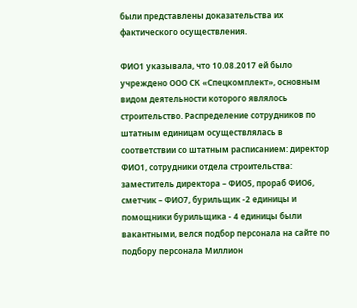были представлены доказательства их фактического осуществления.

ФИО1 указывала, что 10.08.2017 ей было учреждено ООО СК «Спецкомплект», основным видом деятельности которого являлось строительство. Распределение сотрудников по штатным единицам осуществлялась в соответствии со штатным расписанием: директор ФИО1, сотрудники отдела строительства: заместитель директора – ФИО5, прораб ФИО6, сметчик – ФИО7, бурильщик -2 единицы и помощники бурильщика - 4 единицы были вакантными, велся подбор персонала на сайте по подбору персонала Миллион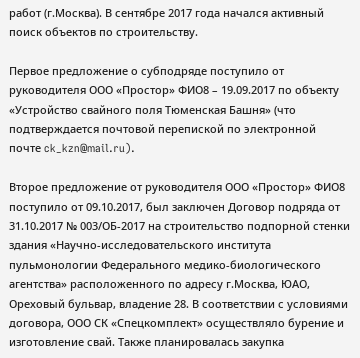работ (г.Москва). В сентябре 2017 года начался активный поиск объектов по строительству.

Первое предложение о субподряде поступило от руководителя ООО «Простор» ФИО8 – 19.09.2017 по объекту «Устройство свайного поля Тюменская Башня» (что подтверждается почтовой перепиской по электронной почте ck_kzn@mail.ru).

Второе предложение от руководителя ООО «Простор» ФИО8 поступило от 09.10.2017, был заключен Договор подряда от 31.10.2017 № 003/ОБ-2017 на строительство подпорной стенки здания «Научно-исследовательского института пульмонологии Федерального медико-биологического агентства» расположенного по адресу г.Москва, ЮАО, Ореховый бульвар, владение 28. В соответствии с условиями договора, ООО СК «Спецкомплект» осуществляло бурение и изготовление свай. Также планировалась закупка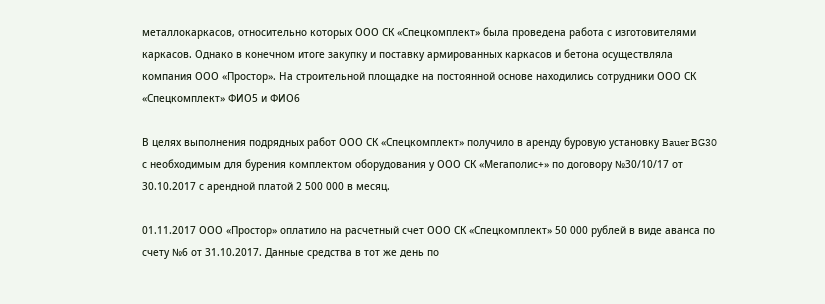металлокаркасов, относительно которых ООО СК «Спецкомплект» была проведена работа с изготовителями каркасов. Однако в конечном итоге закупку и поставку армированных каркасов и бетона осуществляла компания ООО «Простор». На строительной площадке на постоянной основе находились сотрудники ООО СК «Спецкомплект» ФИО5 и ФИО6

В целях выполнения подрядных работ ООО СК «Спецкомплект» получило в аренду буровую установку Bauer BG30 с необходимым для бурения комплектом оборудования у ООО СК «Мегаполис+» по договору №30/10/17 от 30.10.2017 с арендной платой 2 500 000 в месяц.

01.11.2017 ООО «Простор» оплатило на расчетный счет ООО СК «Спецкомплект» 50 000 рублей в виде аванса по счету №6 от 31.10.2017. Данные средства в тот же день по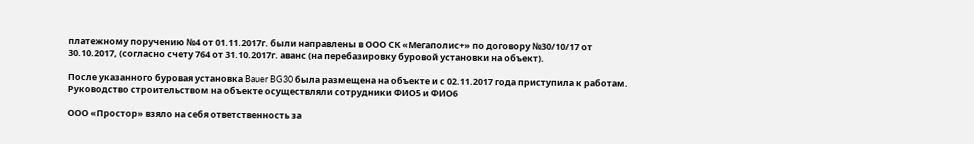платежному поручению №4 от 01.11.2017г. были направлены в ООО СК «Мегаполис+» по договору №30/10/17 от 30.10.2017, (согласно счету 764 от 31.10.2017г. аванс (на перебазировку буровой установки на объект).

После указанного буровая установка Bauer BG30 была размещена на объекте и с 02.11.2017 года приступила к работам. Руководство строительством на объекте осуществляли сотрудники ФИО5 и ФИО6

ООО «Простор» взяло на себя ответственность за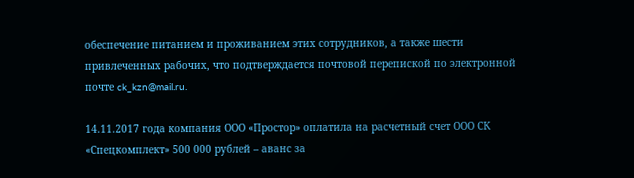обеспечение питанием и проживанием этих сотрудников, а также шести привлеченных рабочих, что подтверждается почтовой перепиской по электронной почте ck_kzn@mail.ru.

14.11.2017 года компания ООО «Простор» оплатила на расчетный счет ООО СК «Спецкомплект» 500 000 рублей – аванс за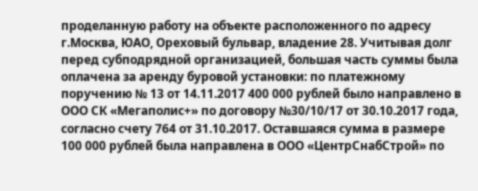проделанную работу на объекте расположенного по адресу г.Москва, ЮАО, Ореховый бульвар, владение 28. Учитывая долг перед субподрядной организацией, большая часть суммы была оплачена за аренду буровой установки: по платежному поручению № 13 от 14.11.2017 400 000 рублей было направлено в ООО СК «Мегаполис+» по договору №30/10/17 от 30.10.2017 года, согласно счету 764 от 31.10.2017. Оставшаяся сумма в размере 100 000 рублей была направлена в ООО «ЦентрСнабСтрой» по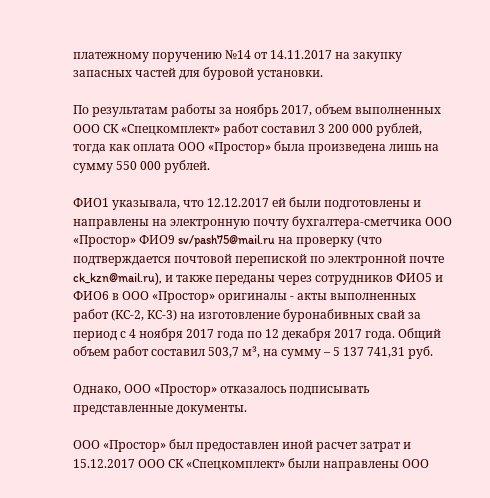платежному поручению №14 от 14.11.2017 на закупку запасных частей для буровой установки.

По результатам работы за ноябрь 2017, объем выполненных ООО СК «Спецкомплект» работ составил 3 200 000 рублей, тогда как оплата ООО «Простор» была произведена лишь на сумму 550 000 рублей.

ФИО1 указывала, что 12.12.2017 ей были подготовлены и направлены на электронную почту бухгалтера-сметчика ООО «Простор» ФИО9 sv/pash75@mail.ru на проверку (что подтверждается почтовой перепиской по электронной почте ck_kzn@mail.ru), и также переданы через сотрудников ФИО5 и ФИО6 в ООО «Простор» оригиналы - акты выполненных работ (КС-2, КС-3) на изготовление буронабивных свай за период с 4 ноября 2017 года по 12 декабря 2017 года. Общий объем работ составил 503,7 м³, на сумму – 5 137 741,31 руб.

Однако, ООО «Простор» отказалось подписывать представленные документы.

ООО «Простор» был предоставлен иной расчет затрат и 15.12.2017 ООО СК «Спецкомплект» были направлены ООО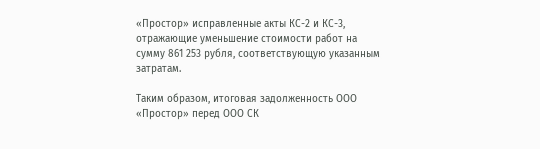«Простор» исправленные акты КС-2 и КС-3, отражающие уменьшение стоимости работ на сумму 861 253 рубля, соответствующую указанным затратам.

Таким образом, итоговая задолженность ООО «Простор» перед ООО СК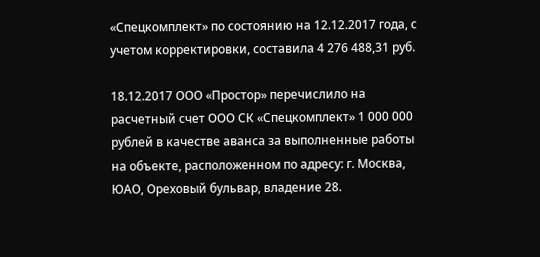«Спецкомплект» по состоянию на 12.12.2017 года, с учетом корректировки, составила 4 276 488,31 руб.

18.12.2017 ООО «Простор» перечислило на расчетный счет ООО СК «Спецкомплект» 1 000 000 рублей в качестве аванса за выполненные работы на объекте, расположенном по адресу: г. Москва, ЮАО, Ореховый бульвар, владение 28.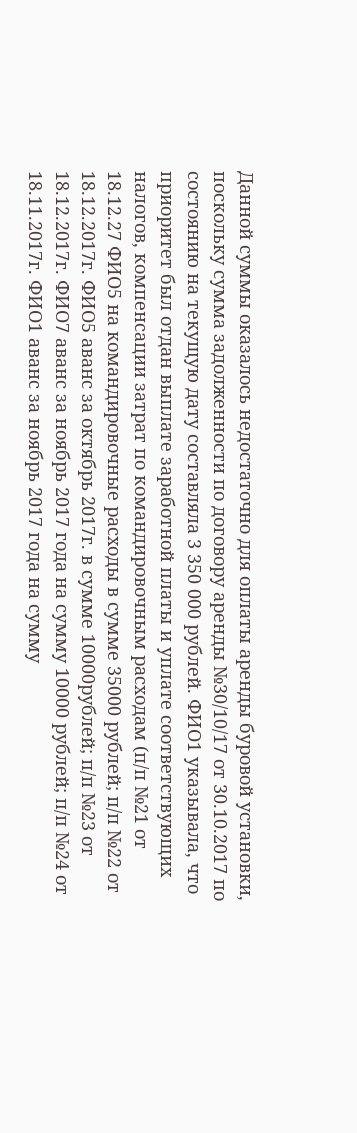Данной суммы оказалось недостаточно для оплаты аренды буровой установки, поскольку сумма задолженности по договору аренды №30/10/17 от 30.10.2017 по состоянию на текущую дату составляла 3 350 000 рублей. ФИО1 указывала, что приоритет был отдан выплате заработной платы и уплате соответствующих налогов, компенсации затрат по командировочным расходам (п/п №21 от 18.12.27 ФИО5 на командировочные расходы в сумме 35000 рублей; п/п №22 от 18.12.2017г. ФИО5 аванс за октябрь 2017г. в сумме 10000рублей; п/п №23 от 18.12.2017г. ФИО7 аванс за ноябрь 2017 года на сумму 10000 рублей; п/п №24 от 18.11.2017г. ФИО1 аванс за ноябрь 2017 года на сумму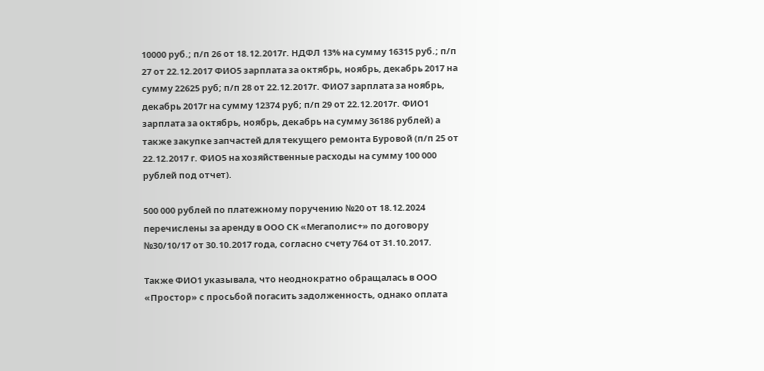10000 руб.; п/п 26 от 18.12.2017г. НДФЛ 13% на сумму 16315 руб.; п/п 27 от 22.12.2017 ФИО5 зарплата за октябрь, ноябрь, декабрь 2017 на сумму 22625 руб; п/п 28 от 22.12.2017г. ФИО7 зарплата за ноябрь, декабрь 2017г на сумму 12374 руб; п/п 29 от 22.12.2017г. ФИО1 зарплата за октябрь, ноябрь, декабрь на сумму 36186 рублей) а также закупке запчастей для текущего ремонта Буровой (п/п 25 от 22.12.2017 г. ФИО5 на хозяйственные расходы на сумму 100 000 рублей под отчет).

500 000 рублей по платежному поручению №20 от 18.12.2024 перечислены за аренду в ООО СК «Мегаполис+» по договору №30/10/17 от 30.10.2017 года, согласно счету 764 от 31.10.2017.

Также ФИО1 указывала, что неоднократно обращалась в ООО «Простор» с просьбой погасить задолженность, однако оплата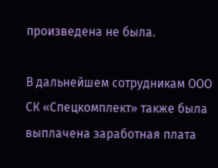произведена не была.

В дальнейшем сотрудникам ООО СК «Спецкомплект» также была выплачена заработная плата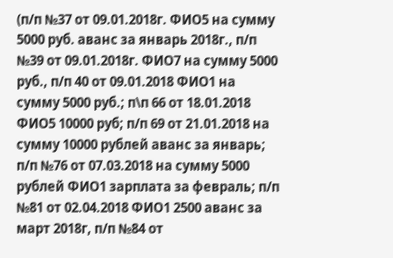(п/п №37 от 09.01.2018г. ФИО5 на сумму 5000 руб. аванс за январь 2018г., п/п №39 от 09.01.2018г. ФИО7 на сумму 5000 руб., п/п 40 от 09.01.2018 ФИО1 на сумму 5000 руб.; п\п 66 от 18.01.2018 ФИО5 10000 руб; п/п 69 от 21.01.2018 на сумму 10000 рублей аванс за январь; п/п №76 от 07.03.2018 на сумму 5000 рублей ФИО1 зарплата за февраль; п/п №81 от 02.04.2018 ФИО1 2500 аванс за март 2018г, п/п №84 от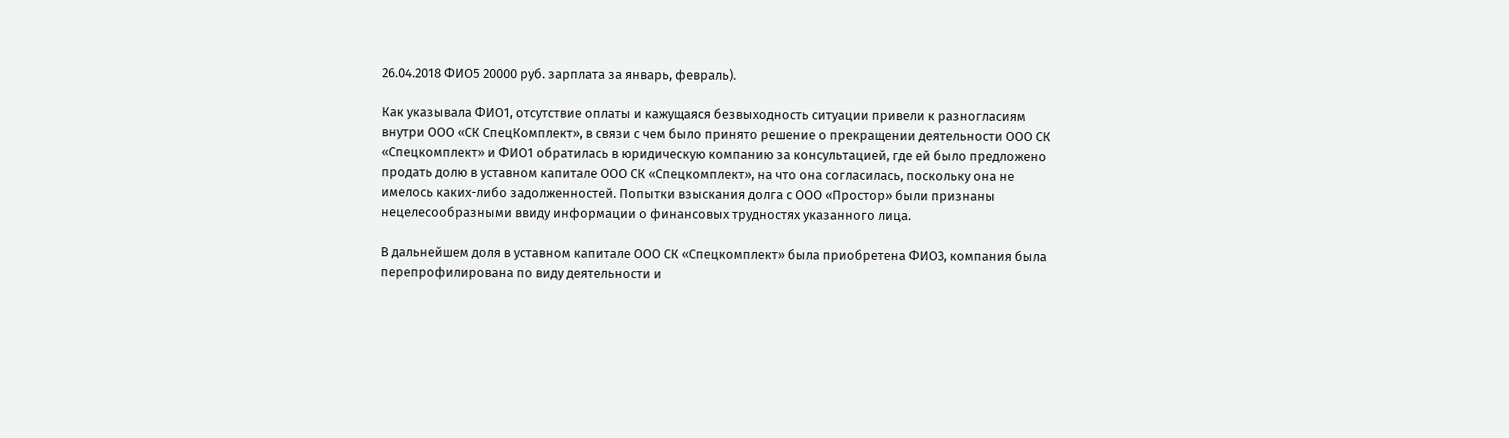26.04.2018 ФИО5 20000 руб. зарплата за январь, февраль).

Как указывала ФИО1, отсутствие оплаты и кажущаяся безвыходность ситуации привели к разногласиям внутри ООО «СК СпецКомплект», в связи с чем было принято решение о прекращении деятельности ООО СК «Спецкомплект» и ФИО1 обратилась в юридическую компанию за консультацией, где ей было предложено продать долю в уставном капитале ООО СК «Спецкомплект», на что она согласилась, поскольку она не имелось каких-либо задолженностей. Попытки взыскания долга с ООО «Простор» были признаны нецелесообразными ввиду информации о финансовых трудностях указанного лица.

В дальнейшем доля в уставном капитале ООО СК «Спецкомплект» была приобретена ФИО3, компания была перепрофилирована по виду деятельности и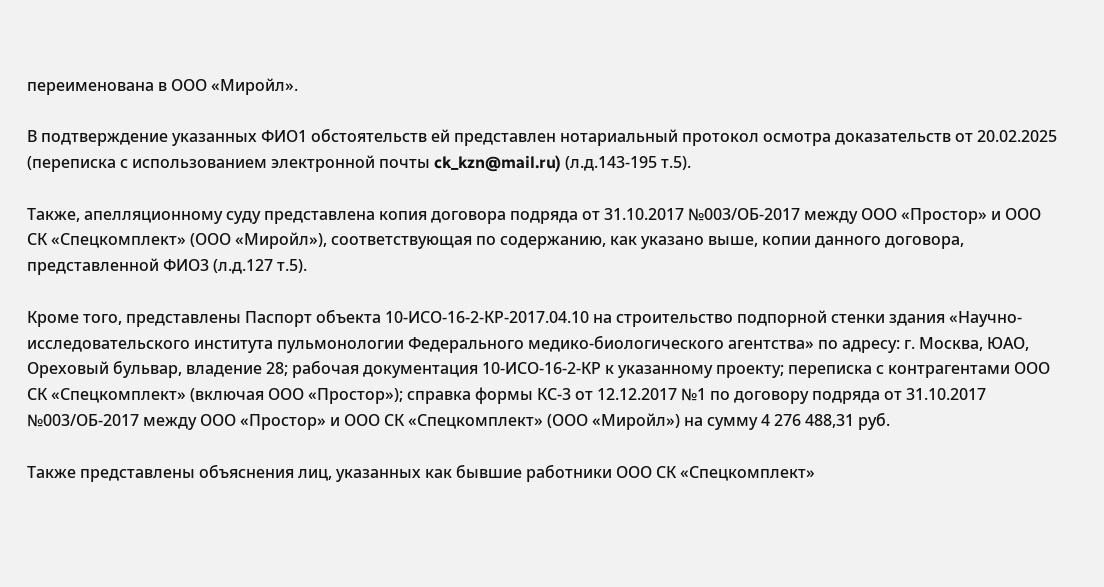переименована в ООО «Миройл».

В подтверждение указанных ФИО1 обстоятельств ей представлен нотариальный протокол осмотра доказательств от 20.02.2025 (переписка с использованием электронной почты ck_kzn@mail.ru) (л.д.143-195 т.5).

Также, апелляционному суду представлена копия договора подряда от 31.10.2017 №003/ОБ-2017 между ООО «Простор» и ООО СК «Спецкомплект» (ООО «Миройл»), соответствующая по содержанию, как указано выше, копии данного договора, представленной ФИО3 (л.д.127 т.5).

Кроме того, представлены Паспорт объекта 10-ИСО-16-2-КР-2017.04.10 на строительство подпорной стенки здания «Научно-исследовательского института пульмонологии Федерального медико-биологического агентства» по адресу: г. Москва, ЮАО, Ореховый бульвар, владение 28; рабочая документация 10-ИСО-16-2-КР к указанному проекту; переписка с контрагентами ООО СК «Спецкомплект» (включая ООО «Простор»); справка формы КС-3 от 12.12.2017 №1 по договору подряда от 31.10.2017 №003/ОБ-2017 между ООО «Простор» и ООО СК «Спецкомплект» (ООО «Миройл») на сумму 4 276 488,31 руб.

Также представлены объяснения лиц, указанных как бывшие работники ООО СК «Спецкомплект»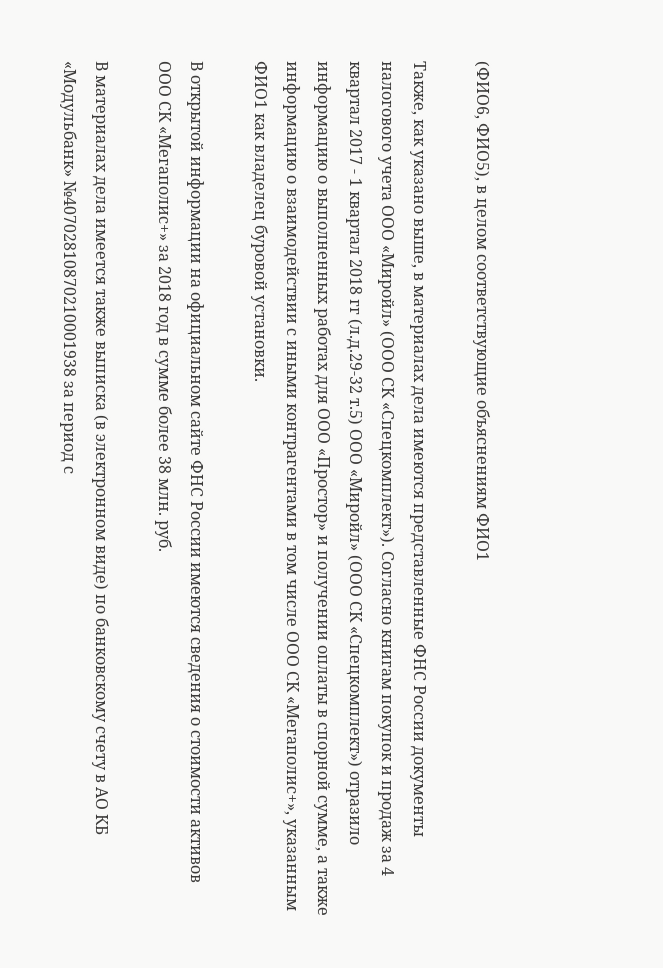(ФИО6, ФИО5), в целом соответствующие объяснениям ФИО1

Также, как указано выше, в материалах дела имеются представленные ФНС России документы налогового учета ООО «Миройл» (ООО СК «Спецкомплект»). Согласно книгам покупок и продаж за 4 квартал 2017 - 1 квартал 2018 гг (л.д.29-32 т.5) ООО «Миройл» (ООО СК «Спецкомплект») отразило информацию о выполненных работах для ООО «Простор» и получении оплаты в спорной сумме, а также информацию о взаимодействии с иными контрагентами в том числе ООО СК «Мегаполис+», указанным ФИО1 как владелец буровой установки.

В открытой информации на официальном сайте ФНС России имеются сведения о стоимости активов ООО СК «Мегаполис+» за 2018 год в сумме более 38 млн. руб.

В материалах дела имеется также выписка (в электронном виде) по банковскому счету в АО КБ «Модульбанк» №40702810870210001938 за период с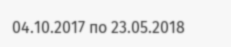04.10.2017 по 23.05.2018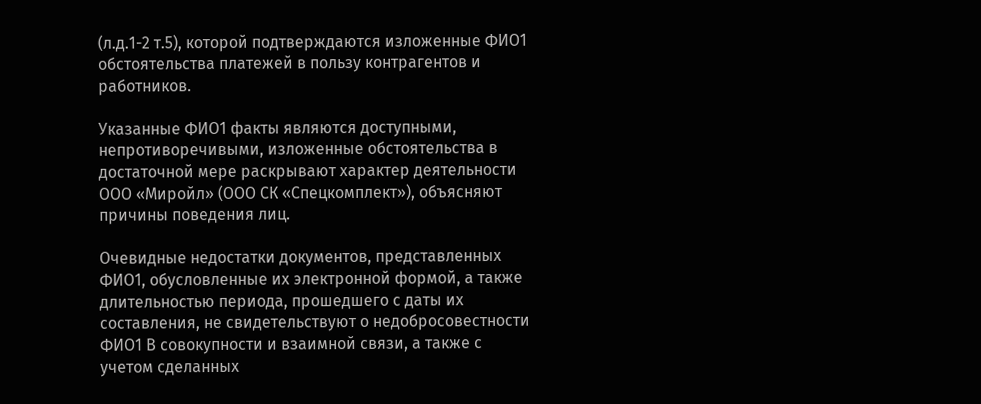(л.д.1-2 т.5), которой подтверждаются изложенные ФИО1 обстоятельства платежей в пользу контрагентов и работников.

Указанные ФИО1 факты являются доступными, непротиворечивыми, изложенные обстоятельства в достаточной мере раскрывают характер деятельности ООО «Миройл» (ООО СК «Спецкомплект»), объясняют причины поведения лиц.

Очевидные недостатки документов, представленных ФИО1, обусловленные их электронной формой, а также длительностью периода, прошедшего с даты их составления, не свидетельствуют о недобросовестности ФИО1 В совокупности и взаимной связи, а также с учетом сделанных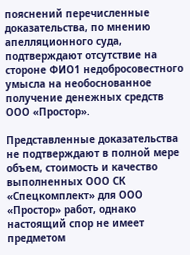пояснений перечисленные доказательства, по мнению апелляционного суда, подтверждают отсутствие на стороне ФИО1 недобросовестного умысла на необоснованное получение денежных средств ООО «Простор».

Представленные доказательства не подтверждают в полной мере объем, стоимость и качество выполненных ООО СК «Спецкомплект» для ООО «Простор» работ, однако настоящий спор не имеет предметом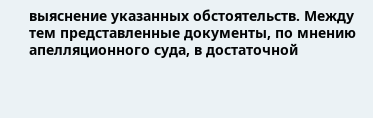выяснение указанных обстоятельств. Между тем представленные документы, по мнению апелляционного суда, в достаточной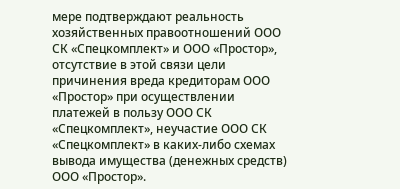мере подтверждают реальность хозяйственных правоотношений ООО СК «Спецкомплект» и ООО «Простор», отсутствие в этой связи цели причинения вреда кредиторам ООО «Простор» при осуществлении платежей в пользу ООО СК «Спецкомплект», неучастие ООО СК «Спецкомплект» в каких-либо схемах вывода имущества (денежных средств) ООО «Простор».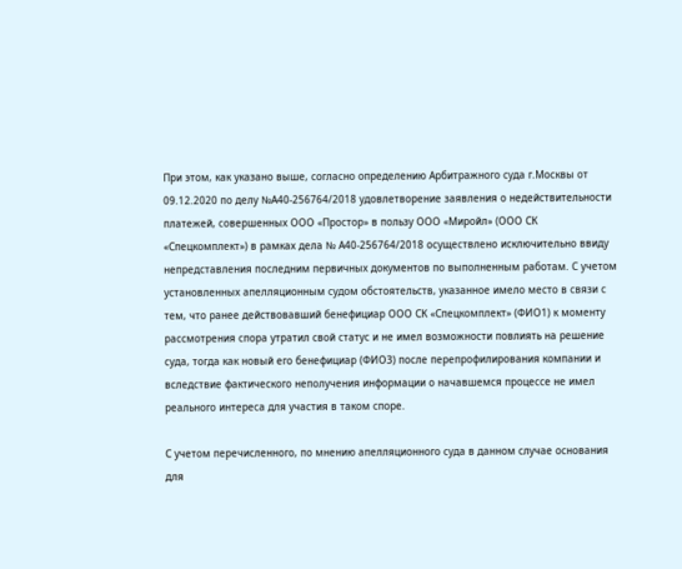При этом, как указано выше, согласно определению Арбитражного суда г.Москвы от 09.12.2020 по делу №А40-256764/2018 удовлетворение заявления о недействительности платежей, совершенных ООО «Простор» в пользу ООО «Миройл» (ООО СК «Спецкомплект») в рамках дела № А40-256764/2018 осуществлено исключительно ввиду непредставления последним первичных документов по выполненным работам. С учетом установленных апелляционным судом обстоятельств, указанное имело место в связи с тем, что ранее действовавший бенефициар ООО СК «Спецкомплект» (ФИО1) к моменту рассмотрения спора утратил свой статус и не имел возможности повлиять на решение суда, тогда как новый его бенефициар (ФИО3) после перепрофилирования компании и вследствие фактического неполучения информации о начавшемся процессе не имел реального интереса для участия в таком споре.

С учетом перечисленного, по мнению апелляционного суда в данном случае основания для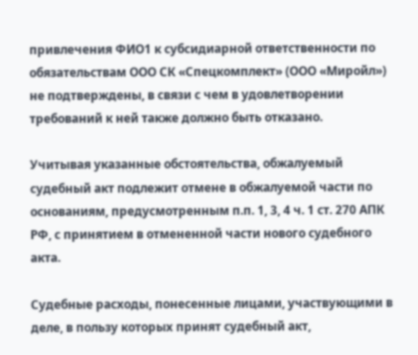привлечения ФИО1 к субсидиарной ответственности по обязательствам ООО СК «Спецкомплект» (ООО «Миройл») не подтверждены, в связи с чем в удовлетворении требований к ней также должно быть отказано.

Учитывая указанные обстоятельства, обжалуемый судебный акт подлежит отмене в обжалуемой части по основаниям, предусмотренным п.п. 1, 3, 4 ч. 1 ст. 270 АПК РФ, с принятием в отмененной части нового судебного акта.

Судебные расходы, понесенные лицами, участвующими в деле, в пользу которых принят судебный акт,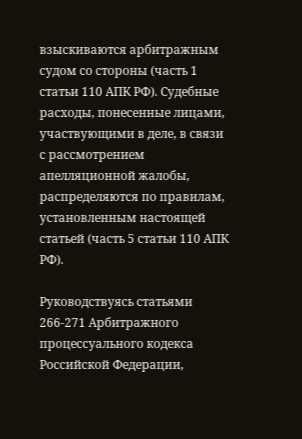взыскиваются арбитражным судом со стороны (часть 1 статьи 110 АПК РФ). Судебные расходы, понесенные лицами, участвующими в деле, в связи с рассмотрением апелляционной жалобы, распределяются по правилам, установленным настоящей статьей (часть 5 статьи 110 АПК РФ).

Руководствуясь статьями 266-271 Арбитражного процессуального кодекса Российской Федерации,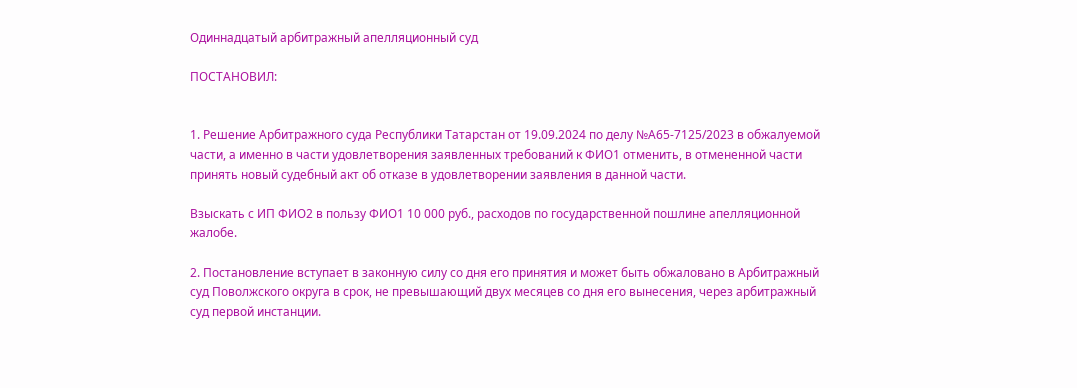Одиннадцатый арбитражный апелляционный суд

ПОСТАНОВИЛ:


1. Решение Арбитражного суда Республики Татарстан от 19.09.2024 по делу №А65-7125/2023 в обжалуемой части, а именно в части удовлетворения заявленных требований к ФИО1 отменить, в отмененной части принять новый судебный акт об отказе в удовлетворении заявления в данной части.

Взыскать с ИП ФИО2 в пользу ФИО1 10 000 руб., расходов по государственной пошлине апелляционной жалобе.

2. Постановление вступает в законную силу со дня его принятия и может быть обжаловано в Арбитражный суд Поволжского округа в срок, не превышающий двух месяцев со дня его вынесения, через арбитражный суд первой инстанции.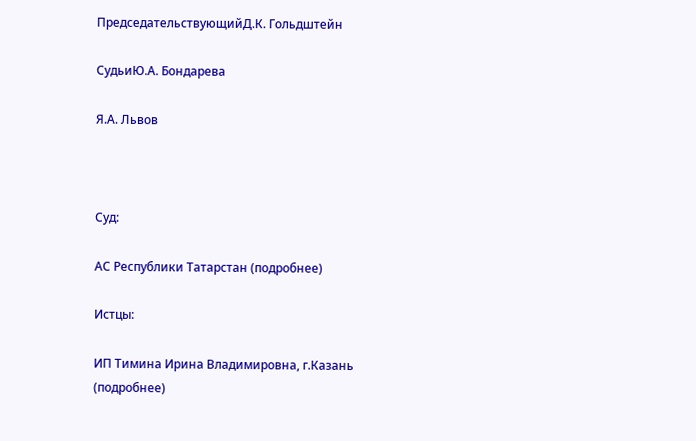ПредседательствующийД.К. Гольдштейн

СудьиЮ.А. Бондарева

Я.А. Львов



Суд:

АС Республики Татарстан (подробнее)

Истцы:

ИП Тимина Ирина Владимировна, г.Казань (подробнее)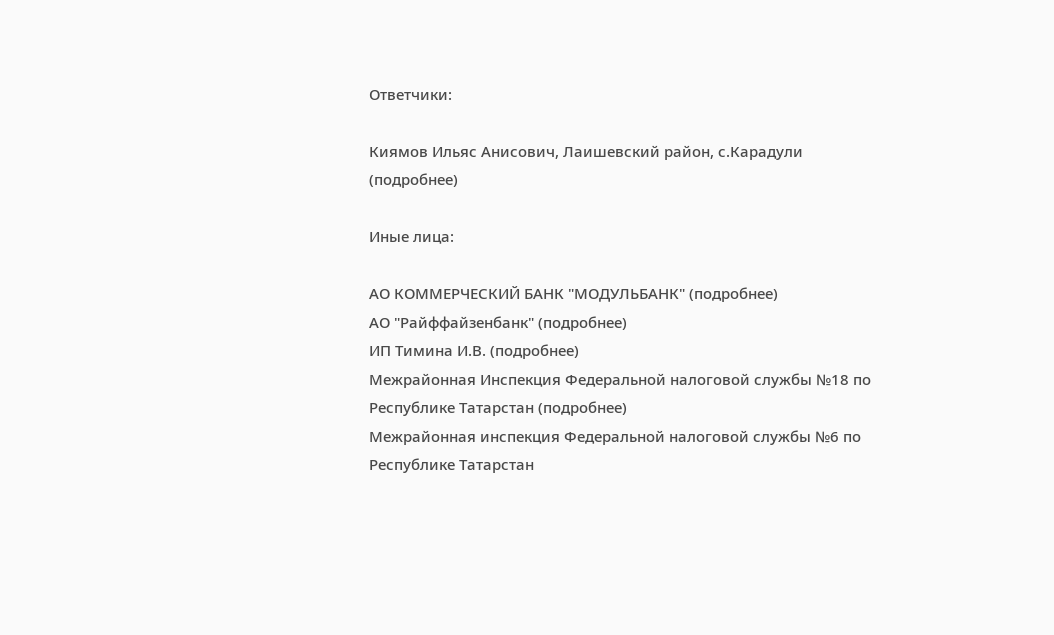Ответчики:

Киямов Ильяс Анисович, Лаишевский район, с.Карадули (подробнее)

Иные лица:

АО КОММЕРЧЕСКИЙ БАНК "МОДУЛЬБАНК" (подробнее)
АО "Райффайзенбанк" (подробнее)
ИП Тимина И.В. (подробнее)
Межрайонная Инспекция Федеральной налоговой службы №18 по Республике Татарстан (подробнее)
Межрайонная инспекция Федеральной налоговой службы №6 по Республике Татарстан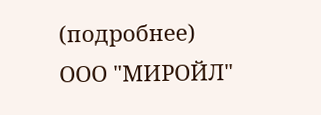(подробнее)
ООО "МИРОЙЛ"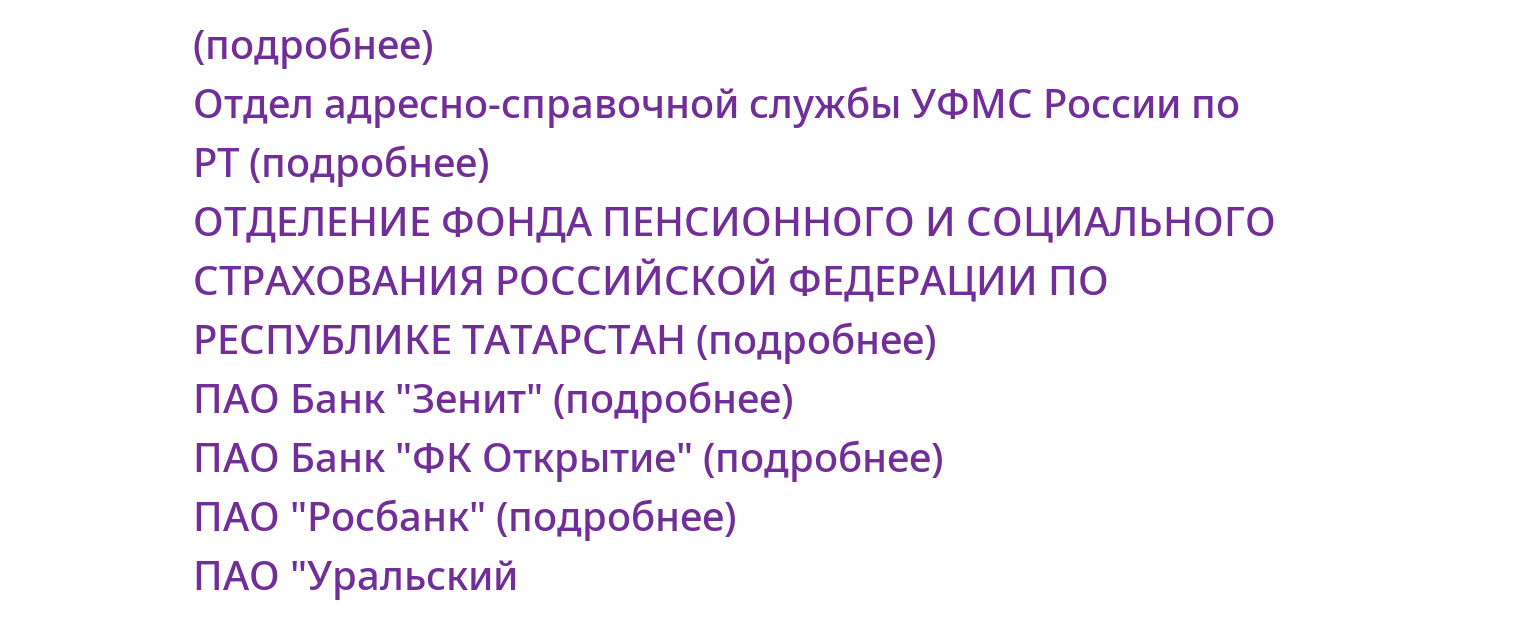(подробнее)
Отдел адресно-справочной службы УФМС России по РТ (подробнее)
ОТДЕЛЕНИЕ ФОНДА ПЕНСИОННОГО И СОЦИАЛЬНОГО СТРАХОВАНИЯ РОССИЙСКОЙ ФЕДЕРАЦИИ ПО РЕСПУБЛИКЕ ТАТАРСТАН (подробнее)
ПАО Банк "Зенит" (подробнее)
ПАО Банк "ФК Открытие" (подробнее)
ПАО "Росбанк" (подробнее)
ПАО "Уральский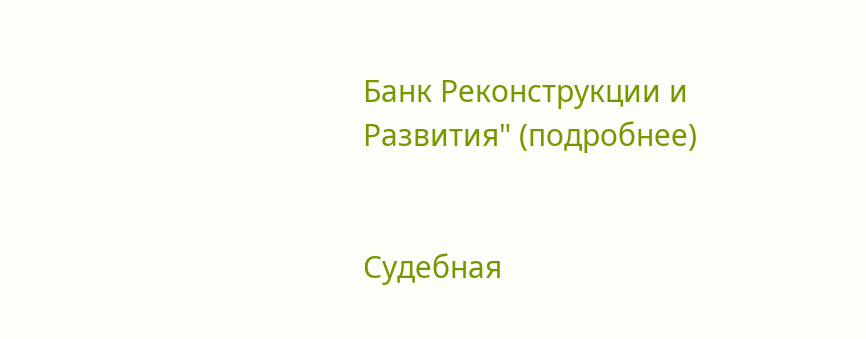Банк Реконструкции и Развития" (подробнее)


Судебная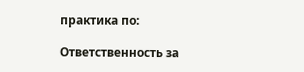практика по:

Ответственность за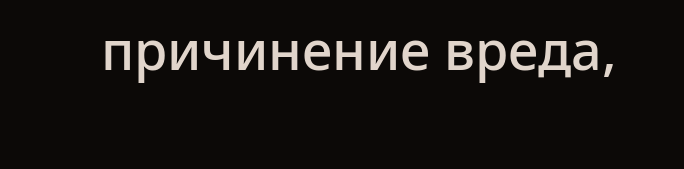причинение вреда,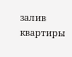залив квартиры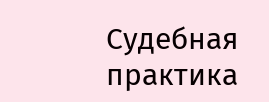Судебная практика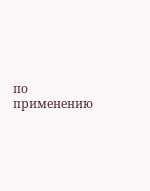по применению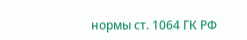нормы ст. 1064 ГК РФ